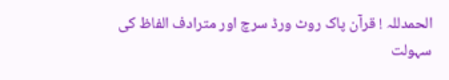الحمدللہ ! قرآن پاک روٹ ورڈ سرچ اور مترادف الفاظ کی سہولت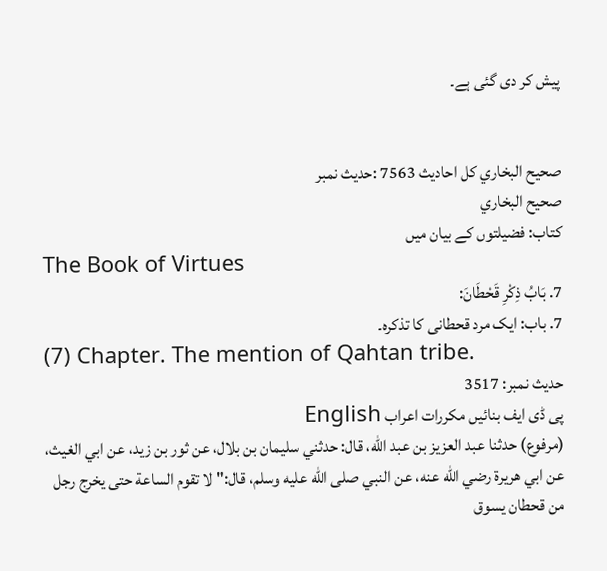پیش کر دی گئی ہے۔


صحيح البخاري کل احادیث 7563 :حدیث نمبر
صحيح البخاري
کتاب: فضیلتوں کے بیان میں
The Book of Virtues
7. بَابُ ذِكْرِ قَحْطَانَ:
7. باب: ایک مرد قحطانی کا تذکرہ۔
(7) Chapter. The mention of Qahtan tribe.
حدیث نمبر: 3517
پی ڈی ایف بنائیں مکررات اعراب English
(مرفوع) حدثنا عبد العزيز بن عبد الله، قال: حدثني سليمان بن بلال، عن ثور بن زيد، عن ابي الغيث، عن ابي هريرة رضي الله عنه، عن النبي صلى الله عليه وسلم، قال:" لا تقوم الساعة حتى يخرج رجل من قحطان يسوق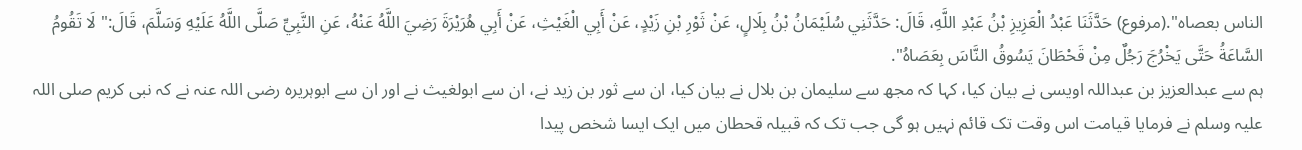الناس بعصاه".(مرفوع) حَدَّثَنَا عَبْدُ الْعَزِيزِ بْنُ عَبْدِ اللَّهِ، قَالَ: حَدَّثَنِي سُلَيْمَانُ بْنُ بِلَالٍ، عَنْ ثَوْرِ بْنِ زَيْدٍ، عَنْ أَبِي الْغَيْثِ، عَنْ أَبِي هُرَيْرَةَ رَضِيَ اللَّهُ عَنْهُ، عَنِ النَّبِيِّ صَلَّى اللَّهُ عَلَيْهِ وَسَلَّمَ، قَالَ:" لَا تَقُومُ السَّاعَةُ حَتَّى يَخْرُجَ رَجُلٌ مِنْ قَحْطَانَ يَسُوقُ النَّاسَ بِعَصَاهُ".
ہم سے عبدالعزیز بن عبداللہ اویسی نے بیان کیا، کہا کہ مجھ سے سلیمان بن بلال نے بیان کیا، ان سے ثور بن زید نے، ان سے ابولغیث نے اور ان سے ابوہریرہ رضی اللہ عنہ نے کہ نبی کریم صلی اللہ علیہ وسلم نے فرمایا قیامت اس وقت تک قائم نہیں ہو گی جب تک کہ قبیلہ قحطان میں ایک ایسا شخص پیدا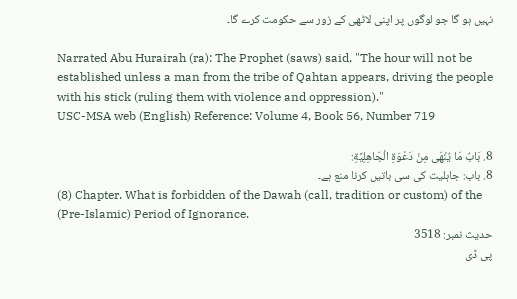نہیں ہو گا جو لوگوں پر اپنی لاٹھی کے زور سے حکومت کرے گا۔

Narrated Abu Hurairah (ra): The Prophet (saws) said, "The hour will not be established unless a man from the tribe of Qahtan appears, driving the people with his stick (ruling them with violence and oppression)."
USC-MSA web (English) Reference: Volume 4, Book 56, Number 719

8. بَابُ مَا يُنْهَى مِنْ دَعْوَةِ الْجَاهِلِيَّةِ:
8. باب: جاہلیت کی سی باتیں کرنا منع ہے۔
(8) Chapter. What is forbidden of the Dawah (call, tradition or custom) of the (Pre-Islamic) Period of Ignorance.
حدیث نمبر: 3518
پی ڈی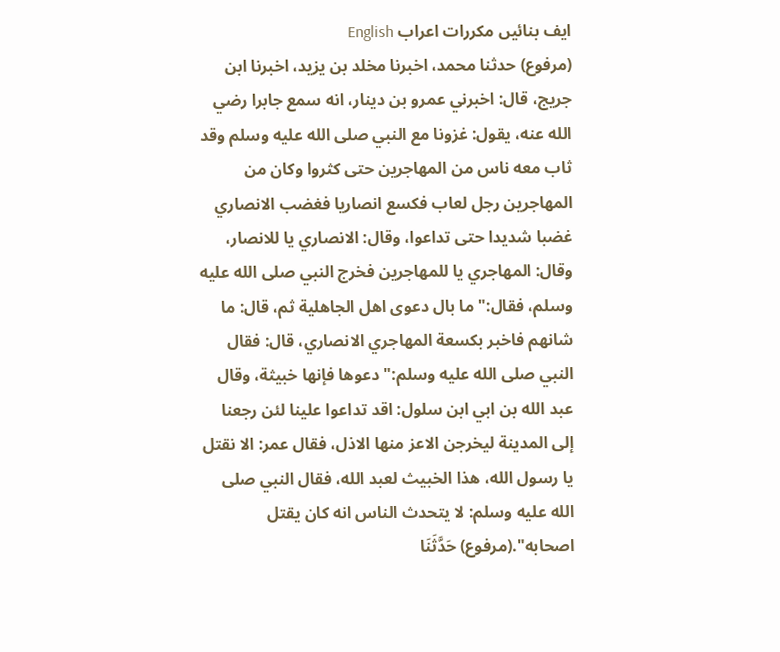ایف بنائیں مکررات اعراب English
(مرفوع) حدثنا محمد، اخبرنا مخلد بن يزيد، اخبرنا ابن جريج، قال: اخبرني عمرو بن دينار، انه سمع جابرا رضي الله عنه، يقول: غزونا مع النبي صلى الله عليه وسلم وقد ثاب معه ناس من المهاجرين حتى كثروا وكان من المهاجرين رجل لعاب فكسع انصاريا فغضب الانصاري غضبا شديدا حتى تداعوا، وقال: الانصاري يا للانصار، وقال: المهاجري يا للمهاجرين فخرج النبي صلى الله عليه وسلم، فقال:" ما بال دعوى اهل الجاهلية ثم، قال: ما شانهم فاخبر بكسعة المهاجري الانصاري، قال: فقال النبي صلى الله عليه وسلم:" دعوها فإنها خبيثة، وقال عبد الله بن ابي ابن سلول: اقد تداعوا علينا لئن رجعنا إلى المدينة ليخرجن الاعز منها الاذل، فقال عمر: الا نقتل يا رسول الله، هذا الخبيث لعبد الله، فقال النبي صلى الله عليه وسلم: لا يتحدث الناس انه كان يقتل اصحابه".(مرفوع) حَدَّثَنَا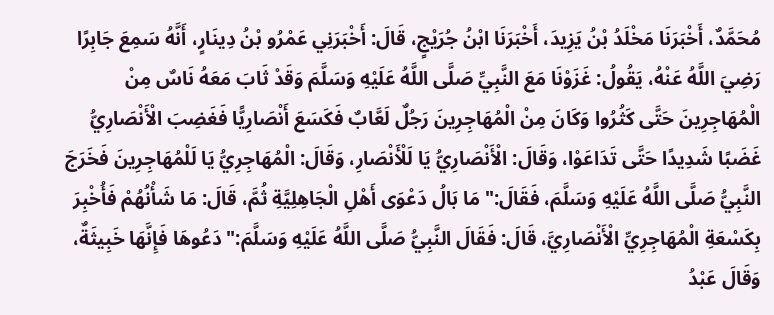مُحَمَّدٌ، أَخْبَرَنَا مَخْلَدُ بْنُ يَزِيدَ، أَخْبَرَنَا ابْنُ جُرَيْجٍ، قَالَ: أَخْبَرَنِي عَمْرُو بْنُ دِينَارٍ، أَنَّهُ سَمِعَ جَابِرًا رَضِيَ اللَّهُ عَنْهُ، يَقُولُ: غَزَوْنَا مَعَ النَّبِيِّ صَلَّى اللَّهُ عَلَيْهِ وَسَلَّمَ وَقَدْ ثَابَ مَعَهُ نَاسٌ مِنْ الْمُهَاجِرِينَ حَتَّى كَثُرُوا وَكَانَ مِنْ الْمُهَاجِرِينَ رَجُلٌ لَعَّابٌ فَكَسَعَ أَنْصَارِيًّا فَغَضِبَ الْأَنْصَارِيُّ غَضَبًا شَدِيدًا حَتَّى تَدَاعَوْا، وَقَالَ: الْأَنْصَارِيُّ يَا لَلْأَنْصَارِ، وَقَالَ: الْمُهَاجِرِيُّ يَا لَلْمُهَاجِرِينَ فَخَرَجَ النَّبِيُّ صَلَّى اللَّهُ عَلَيْهِ وَسَلَّمَ، فَقَالَ:" مَا بَالُ دَعْوَى أَهْلِ الْجَاهِلِيَّةِ ثُمَّ، قَالَ: مَا شَأْنُهُمْ فَأُخْبِرَ بِكَسْعَةِ الْمُهَاجِرِيِّ الْأَنْصَارِيَّ، قَالَ: فَقَالَ النَّبِيُّ صَلَّى اللَّهُ عَلَيْهِ وَسَلَّمَ:" دَعُوهَا فَإِنَّهَا خَبِيثَةٌ، وَقَالَ عَبْدُ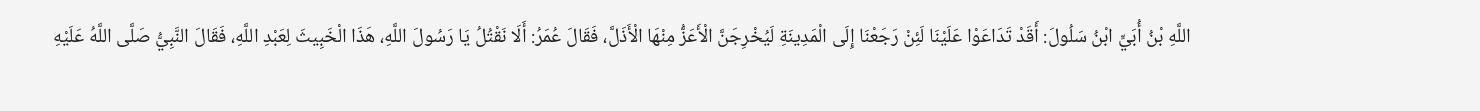اللَّهِ بْنُ أُبَيٍّ ابْنُ سَلُولَ: أَقَدْ تَدَاعَوْا عَلَيْنَا لَئِنْ رَجَعْنَا إِلَى الْمَدِينَةِ لَيُخْرِجَنَّ الْأَعَزُّ مِنْهَا الْأَذَلَّ، فَقَالَ عُمَرُ: أَلَا نَقْتُلُ يَا رَسُولَ اللَّهِ، هَذَا الْخَبِيثَ لِعَبْدِ اللَّهِ، فَقَالَ النَّبِيُّ صَلَّى اللَّهُ عَلَيْهِ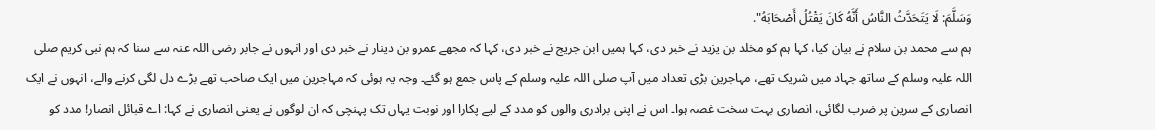وَسَلَّمَ: لَا يَتَحَدَّثُ النَّاسُ أَنَّهُ كَانَ يَقْتُلُ أَصْحَابَهُ".
ہم سے محمد بن سلام نے بیان کیا، کہا ہم کو مخلد بن یزید نے خبر دی، کہا ہمیں ابن جریج نے خبر دی، کہا کہ مجھے عمرو بن دینار نے خبر دی اور انہوں نے جابر رضی اللہ عنہ سے سنا کہ ہم نبی کریم صلی اللہ علیہ وسلم کے ساتھ جہاد میں شریک تھے، مہاجرین بڑی تعداد میں آپ صلی اللہ علیہ وسلم کے پاس جمع ہو گئے۔ وجہ یہ ہوئی کہ مہاجرین میں ایک صاحب تھے بڑے دل لگی کرنے والے، انہوں نے ایک انصاری کے سرین پر ضرب لگائی، انصاری بہت سخت غصہ ہوا۔ اس نے اپنی برادری والوں کو مدد کے لیے پکارا اور نوبت یہاں تک پہنچی کہ ان لوگوں نے یعنی انصاری نے کہا: اے قبائل انصار! مدد کو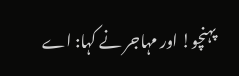پہنچو! اور مہاجر نے کہا: اے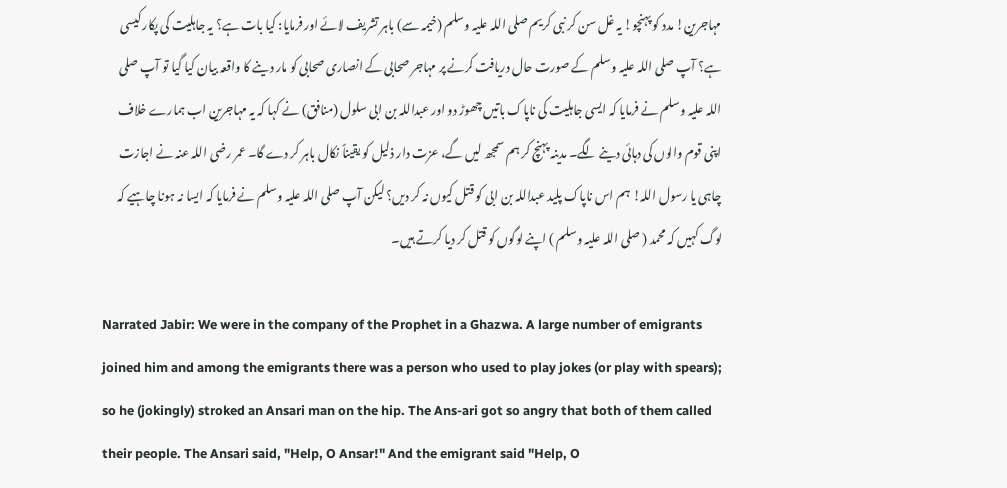مہاجرین! مدد کو پہنچو! یہ غل سن کر نبی کریم صلی اللہ علیہ وسلم (خیمہ سے) باہر تشریف لائے اور فرمایا: کیا بات ہے؟ یہ جاہلیت کی پکار کیسی ہے؟ آپ صلی اللہ علیہ وسلم کے صورت حال دریافت کرنے پر مہاجر صحابی کے انصاری صحابی کو مار دینے کا واقعہ بیان کیا گیا تو آپ صلی اللہ علیہ وسلم نے فرمایا کہ ایسی جاہلیت کی ناپاک باتیں چھوڑ دو اور عبداللہ بن ابی سلول (منافق) نے کہا کہ یہ مہاجرین اب ہمارے خلاف اپنی قوم والوں کی دہائی دینے لگے۔ مدینہ پہنچ کر ہم سمجھ لیں گے، عزت دار ذلیل کو یقیناً نکال باہر کر دے گا۔ عمر رضی اللہ عنہ نے اجازت چاہی یا رسول اللہ! ہم اس ناپاک پلید عبداللہ بن ابی کو قتل کیوں نہ کر دیں؟ لیکن آپ صلی اللہ علیہ وسلم نے فرمایا کہ ایسا نہ ہونا چاہیے کہ لوگ کہیں کہ محمد ( صلی اللہ علیہ وسلم ) اپنے لوگوں کو قتل کر دیا کرتے ہیں۔

Narrated Jabir: We were in the company of the Prophet in a Ghazwa. A large number of emigrants joined him and among the emigrants there was a person who used to play jokes (or play with spears); so he (jokingly) stroked an Ansari man on the hip. The Ans-ari got so angry that both of them called their people. The Ansari said, "Help, O Ansar!" And the emigrant said "Help, O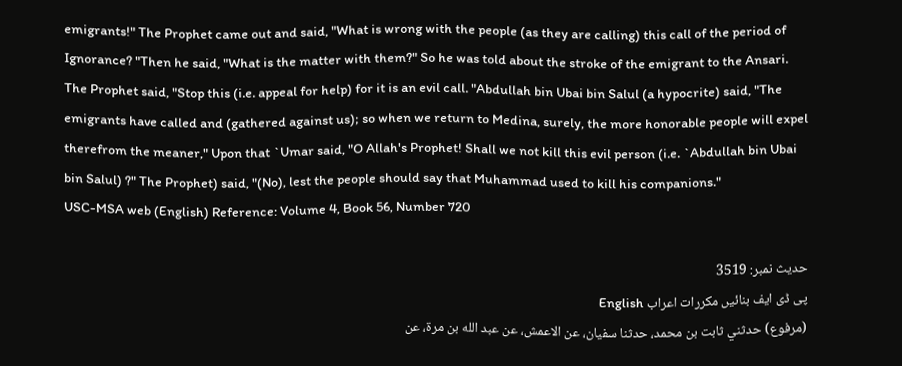emigrants!" The Prophet came out and said, "What is wrong with the people (as they are calling) this call of the period of Ignorance? "Then he said, "What is the matter with them?" So he was told about the stroke of the emigrant to the Ansari. The Prophet said, "Stop this (i.e. appeal for help) for it is an evil call. "Abdullah bin Ubai bin Salul (a hypocrite) said, "The emigrants have called and (gathered against us); so when we return to Medina, surely, the more honorable people will expel therefrom the meaner," Upon that `Umar said, "O Allah's Prophet! Shall we not kill this evil person (i.e. `Abdullah bin Ubai bin Salul) ?" The Prophet) said, "(No), lest the people should say that Muhammad used to kill his companions."
USC-MSA web (English) Reference: Volume 4, Book 56, Number 720

حدیث نمبر: 3519
پی ڈی ایف بنائیں مکررات اعراب English
(مرفوع) حدثني ثابت بن محمد، حدثنا سفيان، عن الاعمش، عن عبد الله بن مرة، عن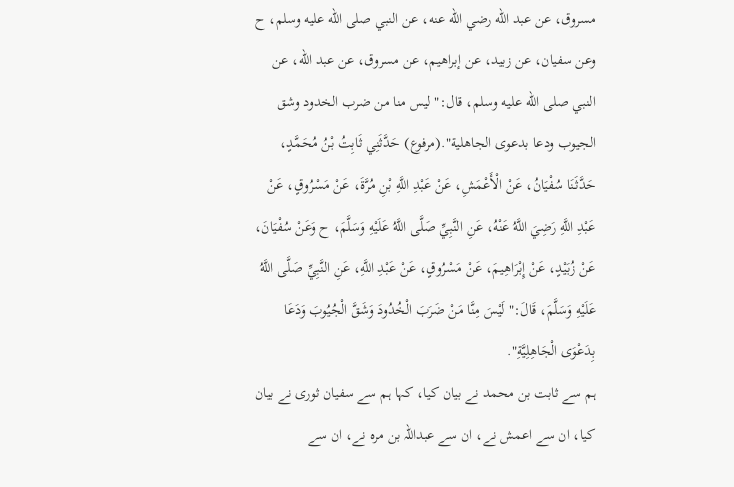مسروق، عن عبد الله رضي الله عنه، عن النبي صلى الله عليه وسلم، ح وعن سفيان، عن زبيد، عن إبراهيم، عن مسروق، عن عبد الله، عن النبي صلى الله عليه وسلم، قال:" ليس منا من ضرب الخدود وشق الجيوب ودعا بدعوى الجاهلية".(مرفوع) حَدَّثَنِي ثَابِتُ بْنُ مُحَمَّدٍ، حَدَّثَنَا سُفْيَانُ، عَنْ الْأَعْمَشِ، عَنْ عَبْدِ اللَّهِ بْنِ مُرَّةَ، عَنْ مَسْرُوقٍ، عَنْ عَبْدِ اللَّهِ رَضِيَ اللَّهُ عَنْهُ، عَنِ النَّبِيِّ صَلَّى اللَّهُ عَلَيْهِ وَسَلَّمَ، ح وَعَنْ سُفْيَانَ، عَنْ زُبَيْدٍ، عَنْ إِبْرَاهِيمَ، عَنْ مَسْرُوقٍ، عَنْ عَبْدِ اللَّهِ، عَنِ النَّبِيِّ صَلَّى اللَّهُ عَلَيْهِ وَسَلَّمَ، قَالَ:" لَيْسَ مِنَّا مَنْ ضَرَبَ الْخُدُودَ وَشَقَّ الْجُيُوبَ وَدَعَا بِدَعْوَى الْجَاهِلِيَّةِ".
ہم سے ثابت بن محمد نے بیان کیا، کہا ہم سے سفیان ثوری نے بیان کیا، ان سے اعمش نے، ان سے عبداللہ بن مرہ نے، ان سے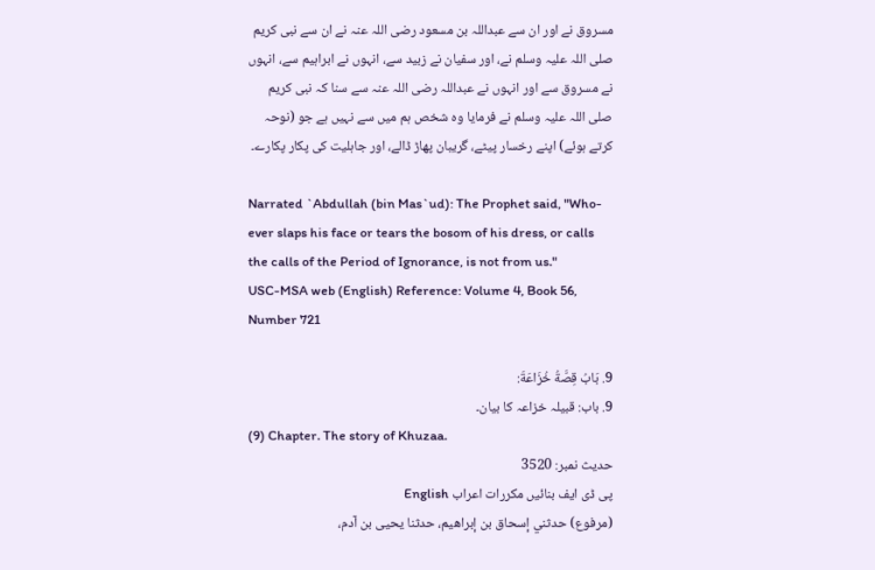مسروق نے اور ان سے عبداللہ بن مسعود رضی اللہ عنہ نے ان سے نبی کریم صلی اللہ علیہ وسلم نے، اور سفیان نے زبید سے، انہوں نے ابراہیم سے، انہوں نے مسروق سے اور انہوں نے عبداللہ رضی اللہ عنہ سے سنا کہ نبی کریم صلی اللہ علیہ وسلم نے فرمایا وہ شخص ہم میں سے نہیں ہے جو (نوحہ کرتے ہوئے) اپنے رخسار پیٹے، گریبان پھاڑ ڈالے، اور جاہلیت کی پکار پکارے۔

Narrated `Abdullah (bin Mas`ud): The Prophet said, "Who-ever slaps his face or tears the bosom of his dress, or calls the calls of the Period of Ignorance, is not from us."
USC-MSA web (English) Reference: Volume 4, Book 56, Number 721

9. بَابُ قِصَّةُ خُزَاعَةَ:
9. باب: قبیلہ خزاعہ کا بیان۔
(9) Chapter. The story of Khuzaa.
حدیث نمبر: 3520
پی ڈی ایف بنائیں مکررات اعراب English
(مرفوع) حدثني إسحاق بن إبراهيم، حدثنا يحيى بن آدم،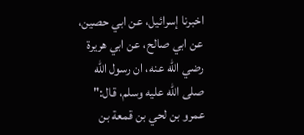اخبرنا إسرائيل، عن ابي حصين، عن ابي صالح، عن ابي هريرة رضي الله عنه، ان رسول الله صلى الله عليه وسلم، قال:" عمرو بن لحي بن قمعة بن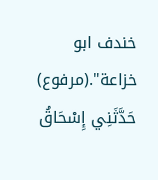خندف ابو خزاعة".(مرفوع) حَدَّثَنِي إِسْحَاقُ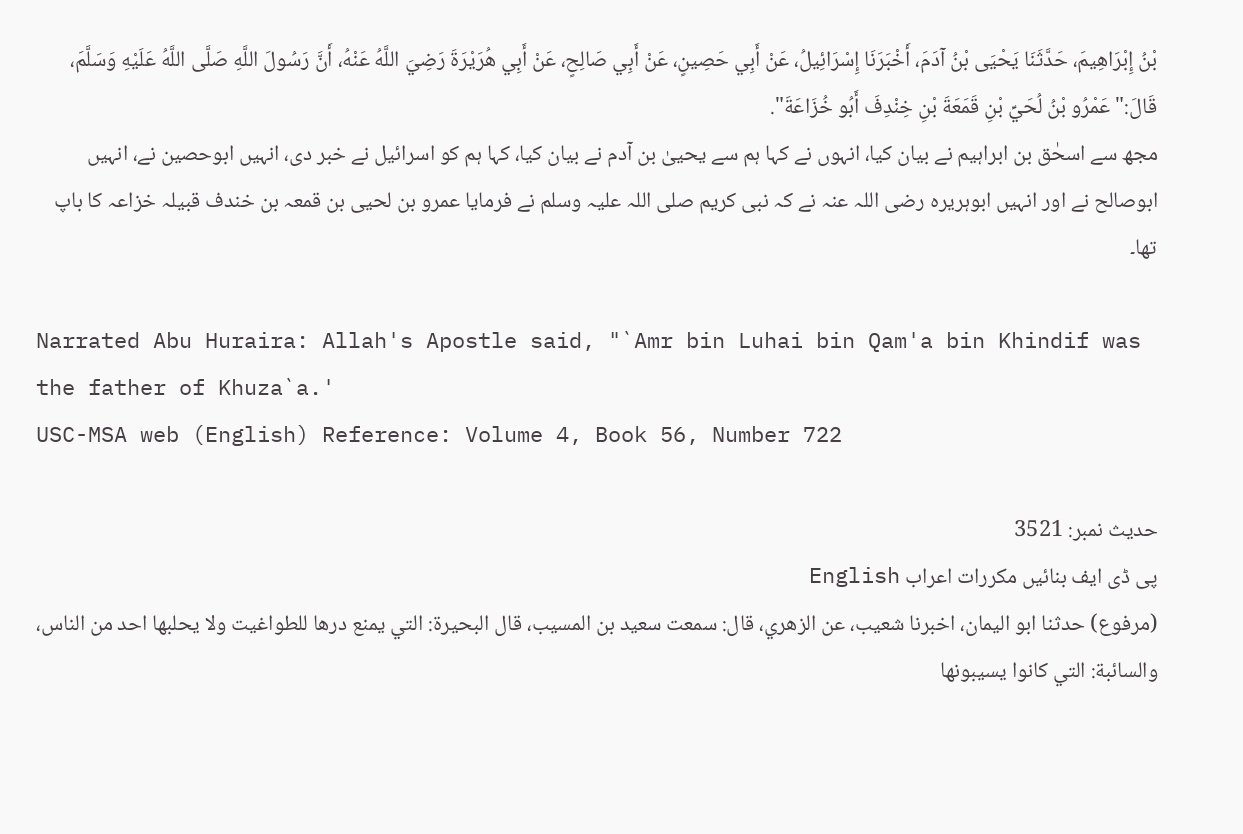بْنُ إِبْرَاهِيمَ، حَدَّثَنَا يَحْيَى بْنُ آدَمَ، أَخْبَرَنَا إِسْرَائِيلُ، عَنْ أَبِي حَصِينٍ، عَنْ أَبِي صَالِحٍ، عَنْ أَبِي هُرَيْرَةَ رَضِيَ اللَّهُ عَنْهُ، أَنَّ رَسُولَ اللَّهِ صَلَّى اللَّهُ عَلَيْهِ وَسَلَّمَ، قَالَ:" عَمْرُو بْنُ لُحَيِّ بْنِ قَمَعَةَ بْنِ خِنْدِفَ أَبُو خُزَاعَةَ".
مجھ سے اسحٰق بن ابراہیم نے بیان کیا، انہوں نے کہا ہم سے یحییٰ بن آدم نے بیان کیا، کہا ہم کو اسرائیل نے خبر دی، انہیں ابوحصین نے، انہیں ابوصالح نے اور انہیں ابوہریرہ رضی اللہ عنہ نے کہ نبی کریم صلی اللہ علیہ وسلم نے فرمایا عمرو بن لحیی بن قمعہ بن خندف قبیلہ خزاعہ کا باپ تھا۔

Narrated Abu Huraira: Allah's Apostle said, "`Amr bin Luhai bin Qam'a bin Khindif was the father of Khuza`a.'
USC-MSA web (English) Reference: Volume 4, Book 56, Number 722

حدیث نمبر: 3521
پی ڈی ایف بنائیں مکررات اعراب English
(مرفوع) حدثنا ابو اليمان، اخبرنا شعيب، عن الزهري، قال: سمعت سعيد بن المسيب، قال البحيرة: التي يمنع درها للطواغيت ولا يحلبها احد من الناس، والسائبة: التي كانوا يسيبونها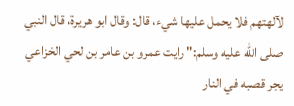لآلهتهم فلا يحمل عليها شيء، قال: وقال ابو هريرة، قال النبي صلى الله عليه وسلم:" رايت عمرو بن عامر بن لحي الخزاعي يجر قصبه في النار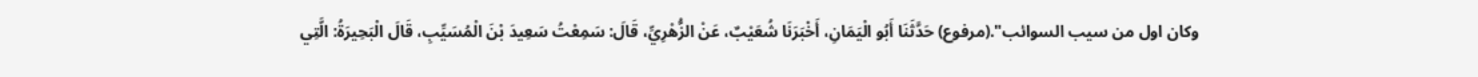وكان اول من سيب السوائب".(مرفوع) حَدَّثَنَا أَبُو الْيَمَانِ، أَخْبَرَنَا شُعَيْبٌ، عَنْ الزُّهْرِيِّ، قَالَ: سَمِعْتُ سَعِيدَ بْنَ الْمُسَيِّبِ، قَالَ الْبَحِيرَةُ: الَّتِي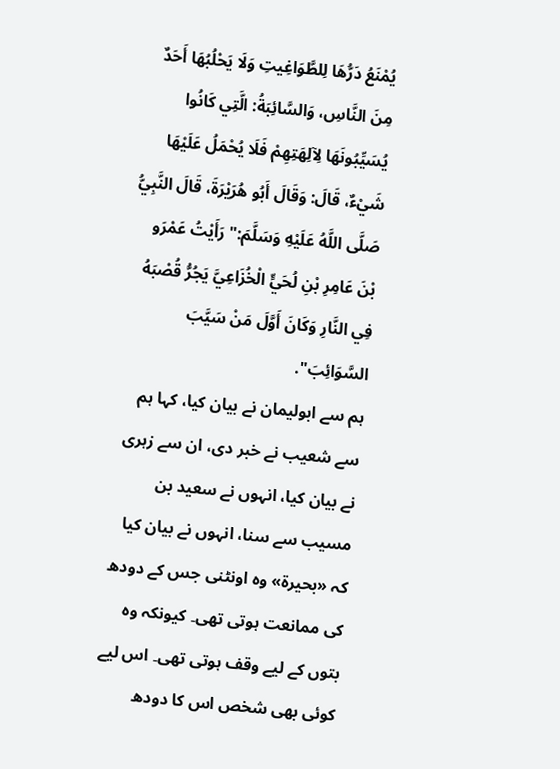يُمْنَعُ دَرُّهَا لِلطَّوَاغِيتِ وَلَا يَحْلُبُهَا أَحَدٌ مِنَ النَّاسِ، وَالسَّائِبَةُ: الَّتِي كَانُوا يُسَيِّبُونَهَا لِآلِهَتِهِمْ فَلَا يُحْمَلُ عَلَيْهَا شَيْءٌ، قَالَ: وَقَالَ أَبُو هُرَيْرَةَ، قَالَ النَّبِيُّ صَلَّى اللَّهُ عَلَيْهِ وَسَلَّمَ:" رَأَيْتُ عَمْرَو بْنَ عَامِرِ بْنِ لُحَيٍّ الْخُزَاعِيَّ يَجُرُّ قُصْبَهُ فِي النَّارِ وَكَانَ أَوَّلَ مَنْ سَيَّبَ السَّوَائِبَ".
ہم سے ابولیمان نے بیان کیا، کہا ہم سے شعیب نے خبر دی، ان سے زہری نے بیان کیا، انہوں نے سعید بن مسیب سے سنا، انہوں نے بیان کیا کہ «بحيرة» وہ اونٹنی جس کے دودھ کی ممانعت ہوتی تھی۔ کیونکہ وہ بتوں کے لیے وقف ہوتی تھی۔ اس لیے کوئی بھی شخص اس کا دودھ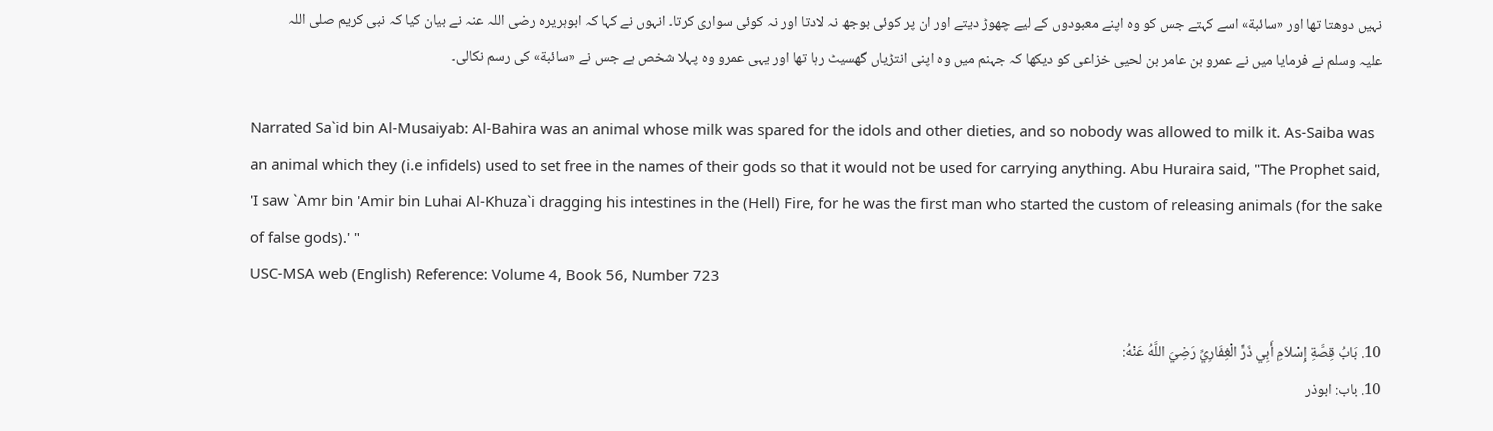نہیں دوھتا تھا اور «سائبة» اسے کہتے جس کو وہ اپنے معبودوں کے لیے چھوڑ دیتے اور ان پر کوئی بوجھ نہ لادتا اور نہ کوئی سواری کرتا۔ انہوں نے کہا کہ ابوہریرہ رضی اللہ عنہ نے بیان کیا کہ نبی کریم صلی اللہ علیہ وسلم نے فرمایا میں نے عمرو بن عامر بن لحیی خزاعی کو دیکھا کہ جہنم میں وہ اپنی انتڑیاں گھسیٹ رہا تھا اور یہی عمرو وہ پہلا شخص ہے جس نے «سائبة» کی رسم نکالی۔

Narrated Sa`id bin Al-Musaiyab: Al-Bahira was an animal whose milk was spared for the idols and other dieties, and so nobody was allowed to milk it. As-Saiba was an animal which they (i.e infidels) used to set free in the names of their gods so that it would not be used for carrying anything. Abu Huraira said, "The Prophet said, 'I saw `Amr bin 'Amir bin Luhai Al-Khuza`i dragging his intestines in the (Hell) Fire, for he was the first man who started the custom of releasing animals (for the sake of false gods).' "
USC-MSA web (English) Reference: Volume 4, Book 56, Number 723

10. بَابُ قِصَّةِ إِسْلاَمِ أَبِي ذَرٍّ الْغِفَارِيِّ رَضِيَ اللَّهُ عَنْهُ:
10. باب: ابوذر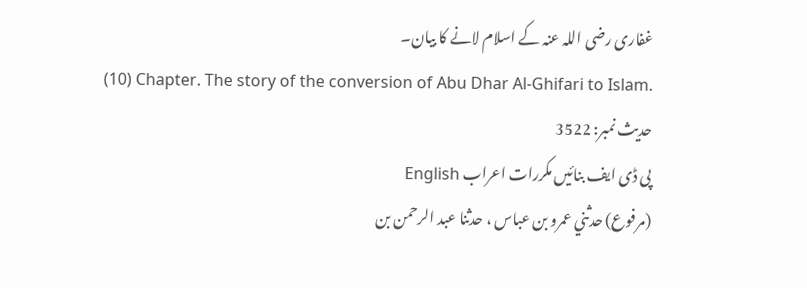غفاری رضی اللہ عنہ کے اسلام لانے کا بیان۔
(10) Chapter. The story of the conversion of Abu Dhar Al-Ghifari to Islam.
حدیث نمبر: 3522
پی ڈی ایف بنائیں مکررات اعراب English
(مرفوع) حدثني عمرو بن عباس ، حدثنا عبد الرحمن بن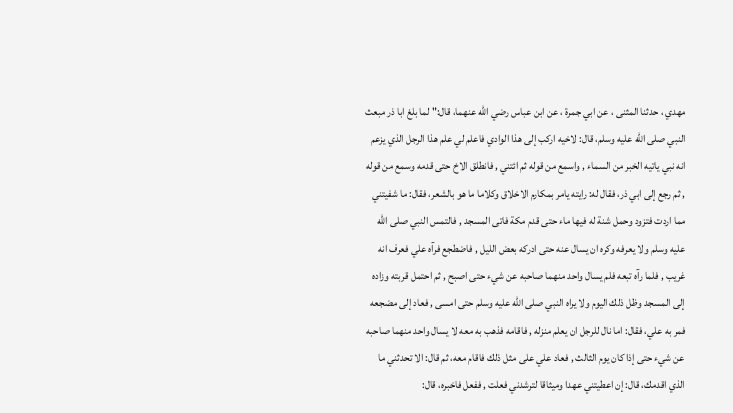مهدي ، حدثنا المثنى ، عن ابي جمرة ، عن ابن عباس رضي الله عنهما، قال:" لما بلغ ابا ذر مبعث النبي صلى الله عليه وسلم، قال: لاخيه اركب إلى هذا الوادي فاعلم لي علم هذا الرجل الذي يزعم انه نبي ياتيه الخبر من السماء , واسمع من قوله ثم ائتني , فانطلق الاخ حتى قدمه وسمع من قوله , ثم رجع إلى ابي ذر، فقال له: رايته يامر بمكارم الاخلاق وكلاما ما هو بالشعر، فقال: ما شفيتني مما اردت فتزود وحمل شنة له فيها ماء حتى قدم مكة فاتى المسجد , فالتمس النبي صلى الله عليه وسلم ولا يعرفه وكره ان يسال عنه حتى ادركه بعض الليل , فاضطجع فرآه علي فعرف انه غريب , فلما رآه تبعه فلم يسال واحد منهما صاحبه عن شيء حتى اصبح , ثم احتمل قربته وزاده إلى المسجد وظل ذلك اليوم ولا يراه النبي صلى الله عليه وسلم حتى امسى , فعاد إلى مضجعه فمر به علي، فقال: اما نال للرجل ان يعلم منزله , فاقامه فذهب به معه لا يسال واحد منهما صاحبه عن شيء حتى إذا كان يوم الثالث , فعاد علي على مثل ذلك فاقام معه، ثم قال: الا تحدثني ما الذي اقدمك، قال: إن اعطيتني عهدا وميثاقا لترشدني فعلت , ففعل فاخبره، قال: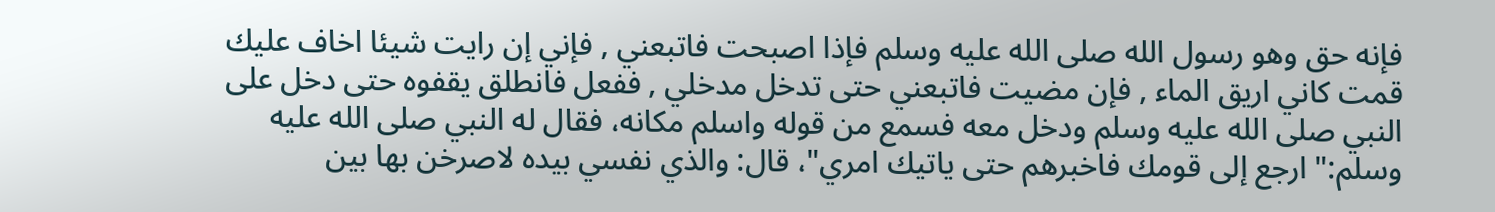فإنه حق وهو رسول الله صلى الله عليه وسلم فإذا اصبحت فاتبعني , فإني إن رايت شيئا اخاف عليك قمت كاني اريق الماء , فإن مضيت فاتبعني حتى تدخل مدخلي , ففعل فانطلق يقفوه حتى دخل على النبي صلى الله عليه وسلم ودخل معه فسمع من قوله واسلم مكانه، فقال له النبي صلى الله عليه وسلم:" ارجع إلى قومك فاخبرهم حتى ياتيك امري"، قال: والذي نفسي بيده لاصرخن بها بين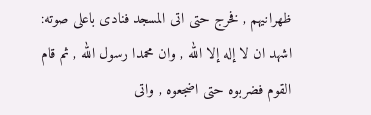ظهرانيهم , فخرج حتى اتى المسجد فنادى باعلى صوته: اشهد ان لا إله إلا الله , وان محمدا رسول الله , ثم قام القوم فضربوه حتى اضجعوه , واتى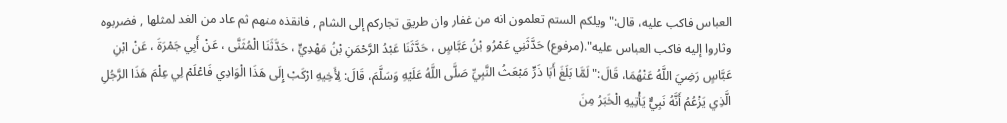العباس فاكب عليه، قال:" ويلكم الستم تعلمون انه من غفار وان طريق تجاركم إلى الشام , فانقذه منهم ثم عاد من الغد لمثلها , فضربوه وثاروا إليه فاكب العباس عليه".(مرفوع) حَدَّثَنِي عَمْرُو بْنُ عَبَّاسٍ ، حَدَّثَنَا عَبْدُ الرَّحْمَنِ بْنُ مَهْدِيٍّ ، حَدَّثَنَا الْمُثَنَّى ، عَنْ أَبِي جَمْرَةَ ، عَنْ ابْنِ عَبَّاسٍ رَضِيَ اللَّهُ عَنْهُمَا، قَالَ:" لَمَّا بَلَغَ أَبَا ذَرٍّ مَبْعَثُ النَّبِيِّ صَلَّى اللَّهُ عَلَيْهِ وَسَلَّمَ، قَالَ: لِأَخِيهِ ارْكَبْ إِلَى هَذَا الْوَادِي فَاعْلَمْ لِي عِلْمَ هَذَا الرَّجُلِ الَّذِي يَزْعُمُ أَنَّهُ نَبِيٌّ يَأْتِيهِ الْخَبَرُ مِنَ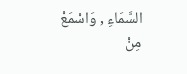السَّمَاءِ , وَاسْمَعْ مِنْ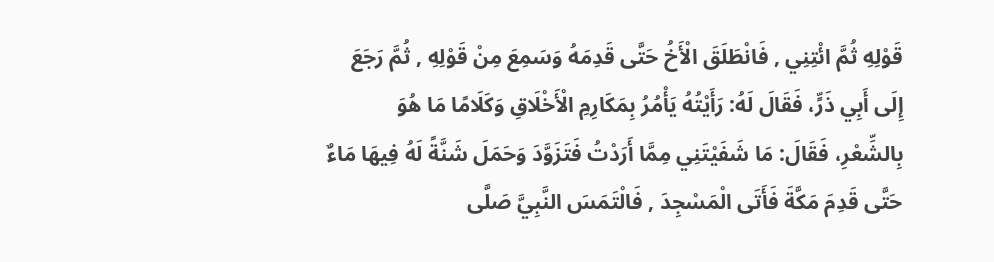قَوْلِهِ ثُمَّ ائْتِنِي , فَانْطَلَقَ الْأَخُ حَتَّى قَدِمَهُ وَسَمِعَ مِنْ قَوْلِهِ , ثُمَّ رَجَعَ إِلَى أَبِي ذَرٍّ، فَقَالَ لَهُ: رَأَيْتُهُ يَأْمُرُ بِمَكَارِمِ الْأَخْلَاقِ وَكَلَامًا مَا هُوَ بِالشِّعْرِ، فَقَالَ: مَا شَفَيْتَنِي مِمَّا أَرَدْتُ فَتَزَوَّدَ وَحَمَلَ شَنَّةً لَهُ فِيهَا مَاءٌ حَتَّى قَدِمَ مَكَّةَ فَأَتَى الْمَسْجِدَ , فَالْتَمَسَ النَّبِيَّ صَلَّى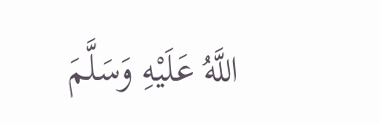اللَّهُ عَلَيْهِ وَسَلَّمَ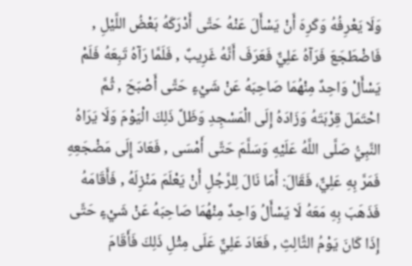وَلَا يَعْرِفُهُ وَكَرِهَ أَنْ يَسْأَلَ عَنْهُ حَتَّى أَدْرَكَهُ بَعْضُ اللَّيْلِ , فَاضْطَجَعَ فَرَآهُ عَلِيٌّ فَعَرَفَ أَنَّهُ غَرِيبٌ , فَلَمَّا رَآهُ تَبِعَهُ فَلَمْ يَسْأَلْ وَاحِدٌ مِنْهُمَا صَاحِبَهُ عَنْ شَيْءٍ حَتَّى أَصْبَحَ , ثُمَّ احْتَمَلَ قِرْبَتَهُ وَزَادَهُ إِلَى الْمَسْجِدِ وَظَلَّ ذَلِكَ الْيَوْمَ وَلَا يَرَاهُ النَّبِيُّ صَلَّى اللَّهُ عَلَيْهِ وَسَلَّمَ حَتَّى أَمْسَى , فَعَادَ إِلَى مَضْجَعِهِ فَمَرَّ بِهِ عَلِيٌّ، فَقَالَ: أَمَا نَالَ لِلرَّجُلِ أَنْ يَعْلَمَ مَنْزِلَهُ , فَأَقَامَهُ فَذَهَبَ بِهِ مَعَهُ لَا يَسْأَلُ وَاحِدٌ مِنْهُمَا صَاحِبَهُ عَنْ شَيْءٍ حَتَّى إِذَا كَانَ يَوْمُ الثَّالِثِ , فَعَادَ عَلِيٌّ عَلَى مِثْلِ ذَلِكَ فَأَقَامَ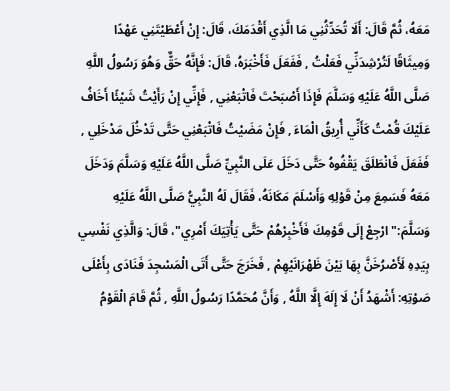مَعَهُ، ثُمَّ قَالَ: أَلَا تُحَدِّثُنِي مَا الَّذِي أَقْدَمَكَ، قَالَ: إِنْ أَعْطَيْتَنِي عَهْدًا وَمِيثَاقًا لَتُرْشِدَنِّي فَعَلْتُ , فَفَعَلَ فَأَخْبَرَهُ، قَالَ: فَإِنَّهُ حَقٌّ وَهُوَ رَسُولُ اللَّهِ صَلَّى اللَّهُ عَلَيْهِ وَسَلَّمَ فَإِذَا أَصْبَحْتَ فَاتْبَعْنِي , فَإِنِّي إِنْ رَأَيْتُ شَيْئًا أَخَافُ عَلَيْكَ قُمْتُ كَأَنِّي أُرِيقُ الْمَاءَ , فَإِنْ مَضَيْتُ فَاتْبَعْنِي حَتَّى تَدْخُلَ مَدْخَلِي , فَفَعَلَ فَانْطَلَقَ يَقْفُوهُ حَتَّى دَخَلَ عَلَى النَّبِيِّ صَلَّى اللَّهُ عَلَيْهِ وَسَلَّمَ وَدَخَلَ مَعَهُ فَسَمِعَ مِنْ قَوْلِهِ وَأَسْلَمَ مَكَانَهُ، فَقَالَ لَهُ النَّبِيُّ صَلَّى اللَّهُ عَلَيْهِ وَسَلَّمَ:" ارْجِعْ إِلَى قَوْمِكَ فَأَخْبِرْهُمْ حَتَّى يَأْتِيَكَ أَمْرِي"، قَالَ: وَالَّذِي نَفْسِي بِيَدِهِ لَأَصْرُخَنَّ بِهَا بَيْنَ ظَهْرَانَيْهِمْ , فَخَرَجَ حَتَّى أَتَى الْمَسْجِدَ فَنَادَى بِأَعْلَى صَوْتِهِ: أَشْهَدُ أَنْ لَا إِلَهَ إِلَّا اللَّهُ , وَأَنَّ مُحَمَّدًا رَسُولُ اللَّهِ , ثُمَّ قَامَ الْقَوْمُ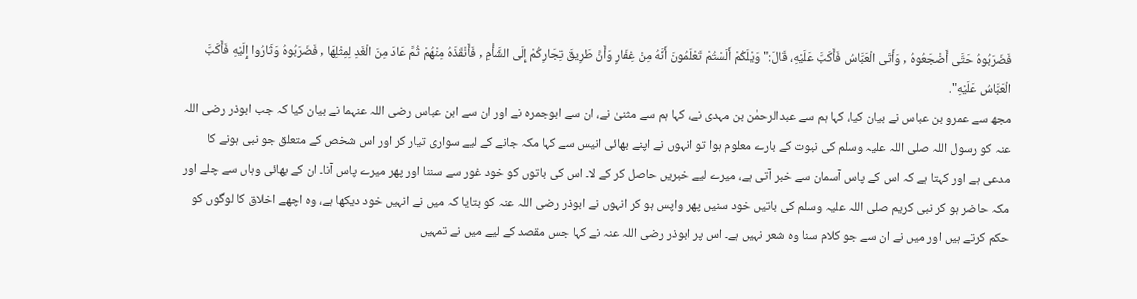فَضَرَبُوهُ حَتَّى أَضْجَعُوهُ , وَأَتَى الْعَبَّاسُ فَأَكَبَّ عَلَيْهِ، قَالَ:" وَيْلَكُمْ أَلَسْتُمْ تَعْلَمُونَ أَنَّهُ مِنْ غِفَارٍ وَأَنَّ طَرِيقَ تِجَارِكُمْ إِلَى الشَّأْمِ , فَأَنْقَذَهُ مِنْهُمْ ثُمَّ عَادَ مِنَ الْغَدِ لِمِثْلِهَا , فَضَرَبُوهُ وَثَارُوا إِلَيْهِ فَأَكَبَّ الْعَبَّاسُ عَلَيْهِ".
مجھ سے عمرو بن عباس نے بیان کیا، کہا ہم سے عبدالرحمٰن بن مہدی نے، کہا ہم سے مثنیٰ نے، ان سے ابوجمرہ نے اور ان سے ابن عباس رضی اللہ عنہما نے بیان کیا کہ جب ابوذر رضی اللہ عنہ کو رسول اللہ صلی اللہ علیہ وسلم کی نبوت کے بارے معلوم ہوا تو انہوں نے اپنے بھائی انیس سے کہا مکہ جانے کے لیے سواری تیار کر اور اس شخص کے متعلق جو نبی ہونے کا مدعی ہے اور کہتا ہے کہ اس کے پاس آسمان سے خبر آتی ہے، میرے لیے خبریں حاصل کر کے لا۔ اس کی باتوں کو خود غور سے سننا اور پھر میرے پاس آنا۔ ان کے بھائی وہاں سے چلے اور مکہ حاضر ہو کر نبی کریم صلی اللہ علیہ وسلم کی باتیں خود سنیں پھر واپس ہو کر انہوں نے ابوذر رضی اللہ عنہ کو بتایا کہ میں نے انہیں خود دیکھا ہے، وہ اچھے اخلاق کا لوگوں کو حکم کرتے ہیں اور میں نے ان سے جو کلام سنا وہ شعر نہیں ہے۔ اس پر ابوذر رضی اللہ عنہ نے کہا جس مقصد کے لیے میں نے تمہیں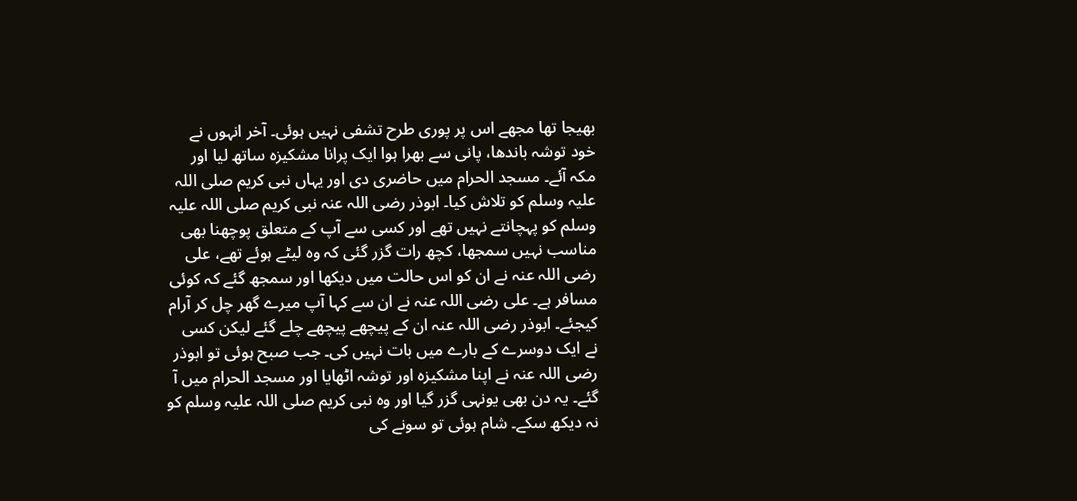بھیجا تھا مجھے اس پر پوری طرح تشفی نہیں ہوئی۔ آخر انہوں نے خود توشہ باندھا، پانی سے بھرا ہوا ایک پرانا مشکیزہ ساتھ لیا اور مکہ آئے۔ مسجد الحرام میں حاضری دی اور یہاں نبی کریم صلی اللہ علیہ وسلم کو تلاش کیا۔ ابوذر رضی اللہ عنہ نبی کریم صلی اللہ علیہ وسلم کو پہچانتے نہیں تھے اور کسی سے آپ کے متعلق پوچھنا بھی مناسب نہیں سمجھا، کچھ رات گزر گئی کہ وہ لیٹے ہوئے تھے، علی رضی اللہ عنہ نے ان کو اس حالت میں دیکھا اور سمجھ گئے کہ کوئی مسافر ہے۔ علی رضی اللہ عنہ نے ان سے کہا آپ میرے گھر چل کر آرام کیجئے۔ ابوذر رضی اللہ عنہ ان کے پیچھے پیچھے چلے گئے لیکن کسی نے ایک دوسرے کے بارے میں بات نہیں کی۔ جب صبح ہوئی تو ابوذر رضی اللہ عنہ نے اپنا مشکیزہ اور توشہ اٹھایا اور مسجد الحرام میں آ گئے۔ یہ دن بھی یونہی گزر گیا اور وہ نبی کریم صلی اللہ علیہ وسلم کو نہ دیکھ سکے۔ شام ہوئی تو سونے کی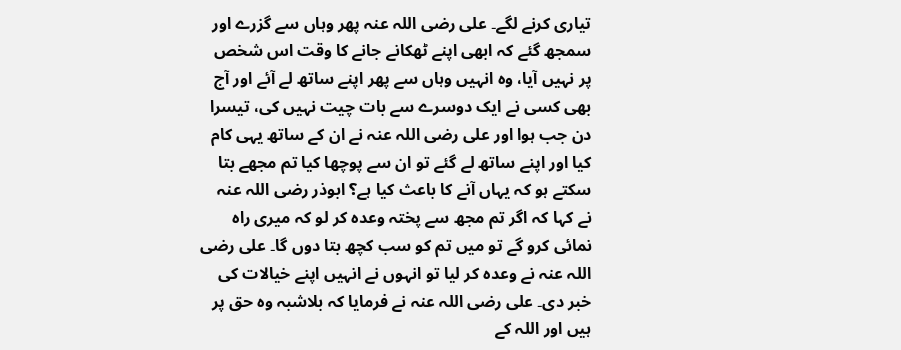تیاری کرنے لگے۔ علی رضی اللہ عنہ پھر وہاں سے گزرے اور سمجھ گئے کہ ابھی اپنے ٹھکانے جانے کا وقت اس شخص پر نہیں آیا، وہ انہیں وہاں سے پھر اپنے ساتھ لے آئے اور آج بھی کسی نے ایک دوسرے سے بات چیت نہیں کی، تیسرا دن جب ہوا اور علی رضی اللہ عنہ نے ان کے ساتھ یہی کام کیا اور اپنے ساتھ لے گئے تو ان سے پوچھا کیا تم مجھے بتا سکتے ہو کہ یہاں آنے کا باعث کیا ہے؟ ابوذر رضی اللہ عنہ نے کہا کہ اگر تم مجھ سے پختہ وعدہ کر لو کہ میری راہ نمائی کرو گے تو میں تم کو سب کچھ بتا دوں گا۔ علی رضی اللہ عنہ نے وعدہ کر لیا تو انہوں نے انہیں اپنے خیالات کی خبر دی۔ علی رضی اللہ عنہ نے فرمایا کہ بلاشبہ وہ حق پر ہیں اور اللہ کے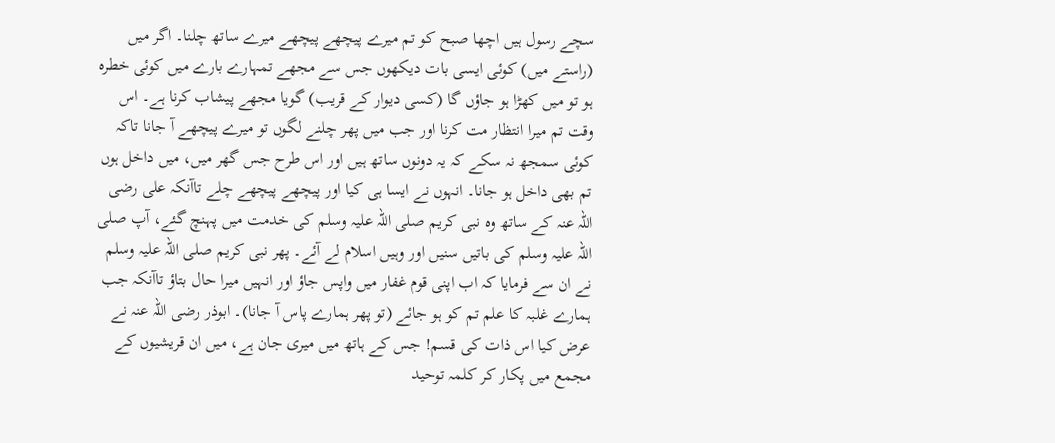سچے رسول ہیں اچھا صبح کو تم میرے پیچھے پیچھے میرے ساتھ چلنا۔ اگر میں (راستے میں) کوئی ایسی بات دیکھوں جس سے مجھے تمہارے بارے میں کوئی خطرہ ہو تو میں کھڑا ہو جاؤں گا (کسی دیوار کے قریب) گویا مجھے پیشاب کرنا ہے۔ اس وقت تم میرا انتظار مت کرنا اور جب میں پھر چلنے لگوں تو میرے پیچھے آ جانا تاکہ کوئی سمجھ نہ سکے کہ یہ دونوں ساتھ ہیں اور اس طرح جس گھر میں، میں داخل ہوں تم بھی داخل ہو جانا۔ انہوں نے ایسا ہی کیا اور پیچھے پیچھے چلے تاآنکہ علی رضی اللہ عنہ کے ساتھ وہ نبی کریم صلی اللہ علیہ وسلم کی خدمت میں پہنچ گئے، آپ صلی اللہ علیہ وسلم کی باتیں سنیں اور وہیں اسلام لے آئے۔ پھر نبی کریم صلی اللہ علیہ وسلم نے ان سے فرمایا کہ اب اپنی قوم غفار میں واپس جاؤ اور انہیں میرا حال بتاؤ تاآنکہ جب ہمارے غلبہ کا علم تم کو ہو جائے (تو پھر ہمارے پاس آ جانا)۔ ابوذر رضی اللہ عنہ نے عرض کیا اس ذات کی قسم! جس کے ہاتھ میں میری جان ہے، میں ان قریشیوں کے مجمع میں پکار کر کلمہ توحید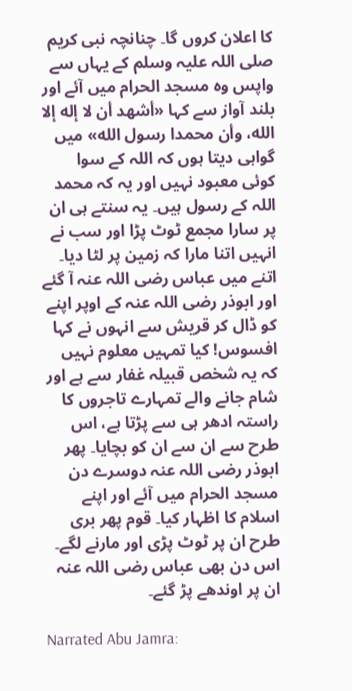کا اعلان کروں گا۔ چنانچہ نبی کریم صلی اللہ علیہ وسلم کے یہاں سے واپس وہ مسجد الحرام میں آئے اور بلند آواز سے کہا «أشهد أن لا إله إلا الله، وأن محمدا رسول الله» میں گواہی دیتا ہوں کہ اللہ کے سوا کوئی معبود نہیں اور یہ کہ محمد اللہ کے رسول ہیں۔ یہ سنتے ہی ان پر سارا مجمع ٹوٹ پڑا اور سب نے انہیں اتنا مارا کہ زمین پر لٹا دیا۔ اتنے میں عباس رضی اللہ عنہ آ گئے اور ابوذر رضی اللہ عنہ کے اوپر اپنے کو ڈال کر قریش سے انہوں نے کہا افسوس! کیا تمہیں معلوم نہیں کہ یہ شخص قبیلہ غفار سے ہے اور شام جانے والے تمہارے تاجروں کا راستہ ادھر ہی سے پڑتا ہے، اس طرح سے ان سے ان کو بچایا۔ پھر ابوذر رضی اللہ عنہ دوسرے دن مسجد الحرام میں آئے اور اپنے اسلام کا اظہار کیا۔ قوم پھر بری طرح ان پر ٹوٹ پڑی اور مارنے لگے۔ اس دن بھی عباس رضی اللہ عنہ ان پر اوندھے پڑ گئے۔

Narrated Abu Jamra: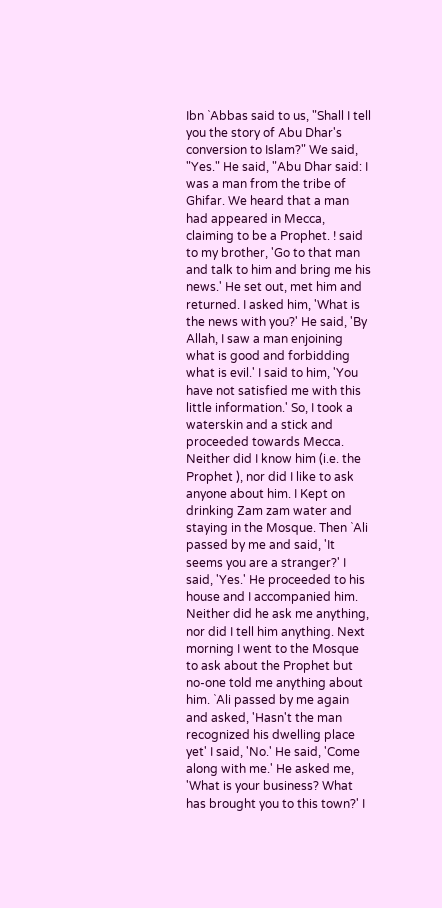Ibn `Abbas said to us, "Shall I tell you the story of Abu Dhar's conversion to Islam?" We said, "Yes." He said, "Abu Dhar said: I was a man from the tribe of Ghifar. We heard that a man had appeared in Mecca, claiming to be a Prophet. ! said to my brother, 'Go to that man and talk to him and bring me his news.' He set out, met him and returned. I asked him, 'What is the news with you?' He said, 'By Allah, I saw a man enjoining what is good and forbidding what is evil.' I said to him, 'You have not satisfied me with this little information.' So, I took a waterskin and a stick and proceeded towards Mecca. Neither did I know him (i.e. the Prophet ), nor did I like to ask anyone about him. I Kept on drinking Zam zam water and staying in the Mosque. Then `Ali passed by me and said, 'It seems you are a stranger?' I said, 'Yes.' He proceeded to his house and I accompanied him. Neither did he ask me anything, nor did I tell him anything. Next morning I went to the Mosque to ask about the Prophet but no-one told me anything about him. `Ali passed by me again and asked, 'Hasn't the man recognized his dwelling place yet' I said, 'No.' He said, 'Come along with me.' He asked me, 'What is your business? What has brought you to this town?' I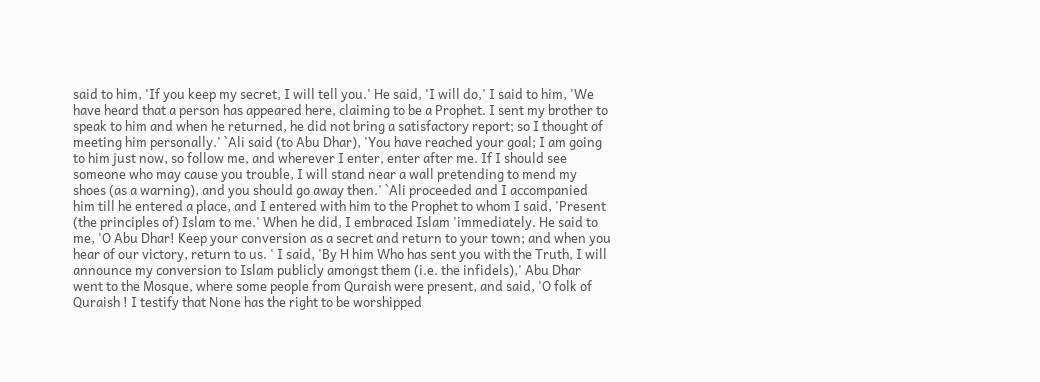said to him, 'If you keep my secret, I will tell you.' He said, 'I will do,' I said to him, 'We have heard that a person has appeared here, claiming to be a Prophet. I sent my brother to speak to him and when he returned, he did not bring a satisfactory report; so I thought of meeting him personally.' `Ali said (to Abu Dhar), 'You have reached your goal; I am going to him just now, so follow me, and wherever I enter, enter after me. If I should see someone who may cause you trouble, I will stand near a wall pretending to mend my shoes (as a warning), and you should go away then.' `Ali proceeded and I accompanied him till he entered a place, and I entered with him to the Prophet to whom I said, 'Present (the principles of) Islam to me.' When he did, I embraced Islam 'immediately. He said to me, 'O Abu Dhar! Keep your conversion as a secret and return to your town; and when you hear of our victory, return to us. ' I said, 'By H him Who has sent you with the Truth, I will announce my conversion to Islam publicly amongst them (i.e. the infidels),' Abu Dhar went to the Mosque, where some people from Quraish were present, and said, 'O folk of Quraish ! I testify that None has the right to be worshipped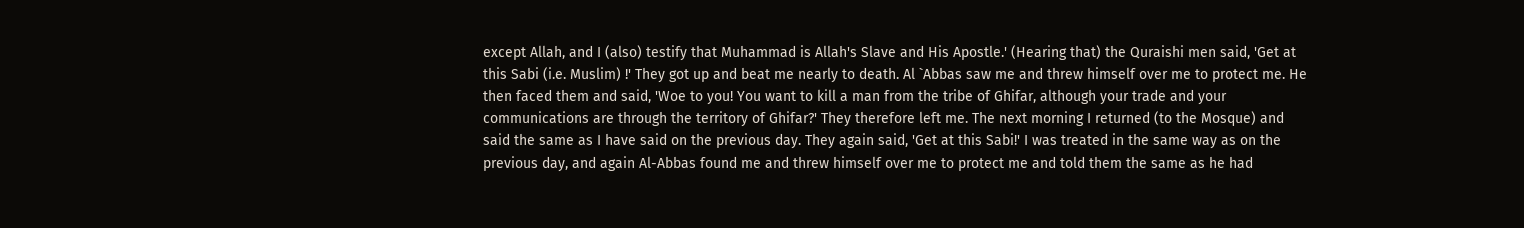except Allah, and I (also) testify that Muhammad is Allah's Slave and His Apostle.' (Hearing that) the Quraishi men said, 'Get at this Sabi (i.e. Muslim) !' They got up and beat me nearly to death. Al `Abbas saw me and threw himself over me to protect me. He then faced them and said, 'Woe to you! You want to kill a man from the tribe of Ghifar, although your trade and your communications are through the territory of Ghifar?' They therefore left me. The next morning I returned (to the Mosque) and said the same as I have said on the previous day. They again said, 'Get at this Sabi!' I was treated in the same way as on the previous day, and again Al-Abbas found me and threw himself over me to protect me and told them the same as he had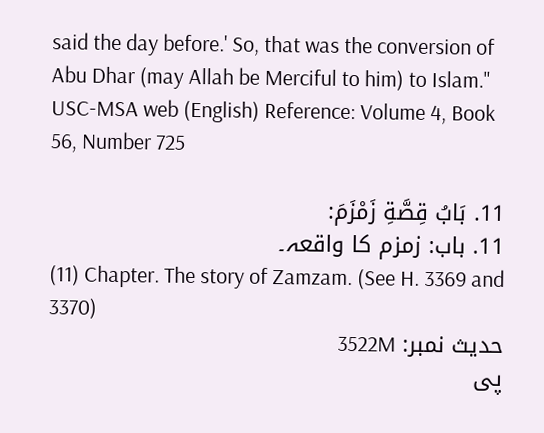said the day before.' So, that was the conversion of Abu Dhar (may Allah be Merciful to him) to Islam."
USC-MSA web (English) Reference: Volume 4, Book 56, Number 725

11. بَابُ قِصَّةِ زَمْزَمَ:
11. باب: زمزم کا واقعہ۔
(11) Chapter. The story of Zamzam. (See H. 3369 and 3370)
حدیث نمبر: 3522M
پی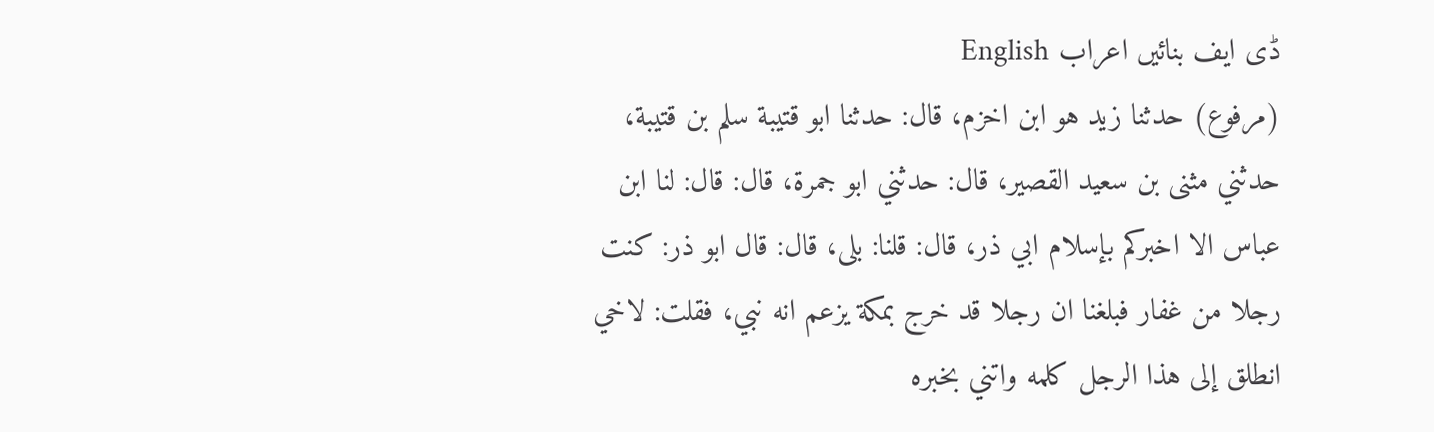ڈی ایف بنائیں اعراب English
(مرفوع) حدثنا زيد هو ابن اخزم، قال: حدثنا ابو قتيبة سلم بن قتيبة، حدثني مثنى بن سعيد القصير، قال: حدثني ابو جمرة، قال: قال: لنا ابن عباس الا اخبركم بإسلام ابي ذر، قال: قلنا: بلى، قال: قال ابو ذر: كنت رجلا من غفار فبلغنا ان رجلا قد خرج بمكة يزعم انه نبي، فقلت: لاخي انطلق إلى هذا الرجل كلمه واتني بخبره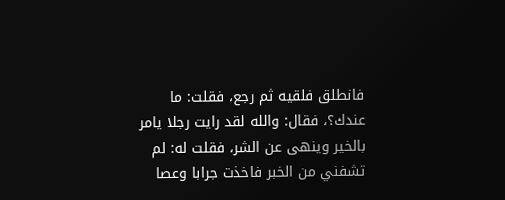فانطلق فلقيه ثم رجع، فقلت: ما عندك؟، فقال: والله لقد رايت رجلا يامر بالخير وينهى عن الشر، فقلت له: لم تشفني من الخبر فاخذت جرابا وعصا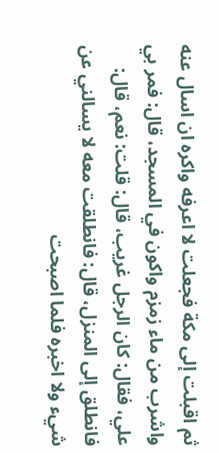ثم اقبلت إلى مكة فجعلت لا اعرفه واكره ان اسال عنه واشرب من ماء زمزم واكون في المسجد، قال: فمر بي علي، فقال: كان الرجل غريب، قال: قلت: نعم، قال: فانطلق إلى المنزل، قال: فانطلقت معه لا يسالني عن شيء ولا اخبره فلما اصبحت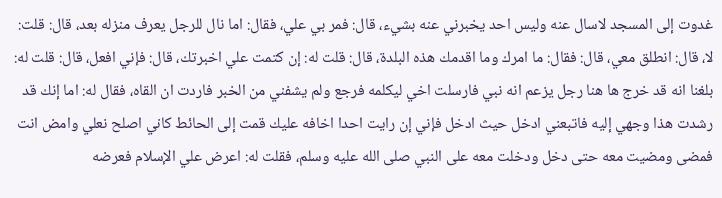غدوت إلى المسجد لاسال عنه وليس احد يخبرني عنه بشيء، قال: فمر بي علي، فقال: اما نال للرجل يعرف منزله بعد، قال: قلت: لا، قال: انطلق معي، قال: فقال: ما امرك وما اقدمك هذه البلدة، قال: قلت له: إن كتمت علي اخبرتك، قال: فإني افعل، قال: قلت له: بلغنا انه قد خرج ها هنا رجل يزعم انه نبي فارسلت اخي ليكلمه فرجع ولم يشفني من الخبر فاردت ان القاه، فقال له: اما إنك قد رشدت هذا وجهي إليه فاتبعني ادخل حيث ادخل فإني إن رايت احدا اخافه عليك قمت إلى الحائط كاني اصلح نعلي وامض انت فمضى ومضيت معه حتى دخل ودخلت معه على النبي صلى الله عليه وسلم، فقلت له: اعرض علي الإسلام فعرضه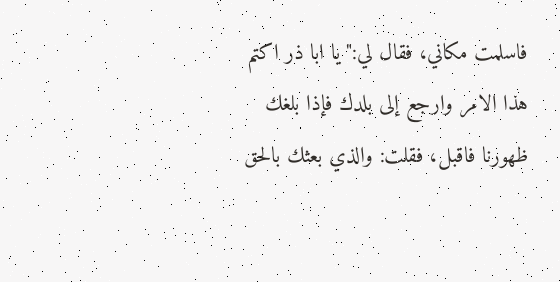فاسلمت مكاني، فقال لي:" يا ابا ذر اكتم هذا الامر وارجع إلى بلدك فإذا بلغك ظهورنا فاقبل، فقلت: والذي بعثك بالحق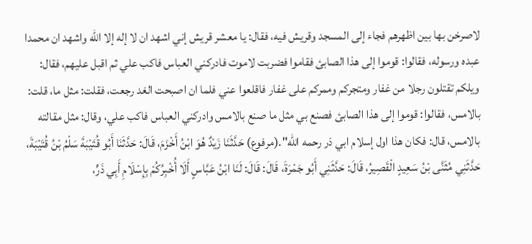لاصرخن بها بين اظهرهم فجاء إلى المسجد وقريش فيه، فقال: يا معشر قريش إني اشهد ان لا إله إلا الله واشهد ان محمدا عبده ورسوله، فقالوا: قوموا إلى هذا الصابئ فقاموا فضربت لاموت فادركني العباس فاكب علي ثم اقبل عليهم، فقال: ويلكم تقتلون رجلا من غفار ومتجركم وممركم على غفار فاقلعوا عني فلما ان اصبحت الغد رجعت، فقلت: مثل ما، قلت: بالامس، فقالوا: قوموا إلى هذا الصابئ فصنع بي مثل ما صنع بالامس وادركني العباس فاكب علي، وقال: مثل مقالته بالامس، قال: فكان هذا اول إسلام ابي ذر رحمه الله".(مرفوع) حَدَّثَنَا زَيْدٌ هُوَ ابْنُ أَخْزَمَ، قَالَ: حَدَّثَنَا أَبُو قُتَيْبَةَ سَلْمُ بْنُ قُتَيْبَةَ، حَدَّثَنِي مُثَنَّى بْنُ سَعِيدٍ الْقَصِيرُ، قَالَ: حَدَّثَنِي أَبُو جَمْرَةَ، قَالَ: قَالَ: لَنَا ابْنُ عَبَّاسٍ أَلَا أُخْبِرُكُمْ بِإِسْلَامِ أَبِي ذَرٍّ،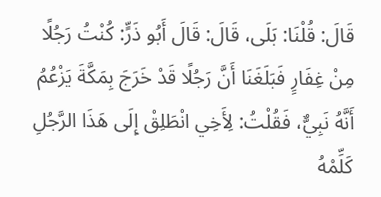قَالَ: قُلْنَا: بَلَى، قَالَ: قَالَ أَبُو ذَرٍّ: كُنْتُ رَجُلًا مِنْ غِفَارٍ فَبَلَغَنَا أَنَّ رَجُلًا قَدْ خَرَجَ بِمَكَّةَ يَزْعُمُ أَنَّهُ نَبِيٌّ، فَقُلْتُ: لِأَخِي انْطَلِقْ إِلَى هَذَا الرَّجُلِ كَلِّمْهُ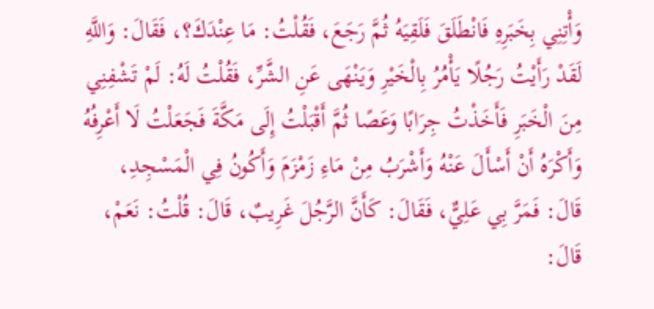وَأْتِنِي بِخَبَرِهِ فَانْطَلَقَ فَلَقِيَهُ ثُمَّ رَجَعَ، فَقُلْتُ: مَا عِنْدَكَ؟، فَقَالَ: وَاللَّهِ لَقَدْ رَأَيْتُ رَجُلًا يَأْمُرُ بِالْخَيْرِ وَيَنْهَى عَنِ الشَّرِّ، فَقُلْتُ لَهُ: لَمْ تَشْفِنِي مِنَ الْخَبَرِ فَأَخَذْتُ جِرَابًا وَعَصًا ثُمَّ أَقْبَلْتُ إِلَى مَكَّةَ فَجَعَلْتُ لَا أَعْرِفُهُ وَأَكْرَهُ أَنْ أَسْأَلَ عَنْهُ وَأَشْرَبُ مِنْ مَاءِ زَمْزَمَ وَأَكُونُ فِي الْمَسْجِدِ، قَالَ: فَمَرَّ بِي عَلِيٌّ، فَقَالَ: كَأَنَّ الرَّجُلَ غَرِيبٌ، قَالَ: قُلْتُ: نَعَمْ، قَالَ: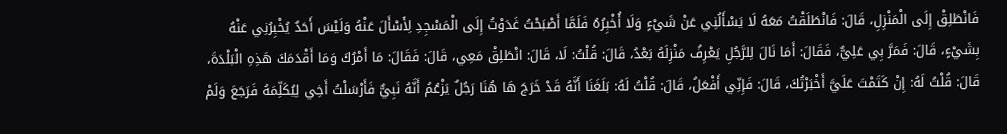فَانْطَلِقْ إِلَى الْمَنْزِلِ، قَالَ: فَانْطَلَقْتُ مَعَهُ لَا يَسْأَلُنِي عَنْ شَيْءٍ وَلَا أُخْبِرُهُ فَلَمَّا أَصْبَحْتُ غَدَوْتُ إِلَى الْمَسْجِدِ لِأَسْأَلَ عَنْهُ وَلَيْسَ أَحَدٌ يُخْبِرُنِي عَنْهُ بِشَيْءٍ، قَالَ: فَمَرَّ بِي عَلِيٌّ، فَقَالَ: أَمَا نَالَ لِلرَّجُلِ يَعْرِفُ مَنْزِلَهُ بَعْدُ، قَالَ: قُلْتُ: لَا، قَالَ: انْطَلِقْ مَعِي، قَالَ: فَقَالَ: مَا أَمْرُكَ وَمَا أَقْدَمَكَ هَذِهِ الْبَلْدَةَ، قَالَ: قُلْتُ لَهُ: إِنْ كَتَمْتَ عَلَيَّ أَخْبَرْتُكَ، قَالَ: فَإِنِّي أَفْعَلُ، قَالَ: قُلْتُ لَهُ: بَلَغَنَا أَنَّهُ قَدْ خَرَجَ هَا هُنَا رَجُلٌ يَزْعُمُ أَنَّهُ نَبِيٌّ فَأَرْسَلْتُ أَخِي لِيُكَلِّمَهُ فَرَجَعَ وَلَمْ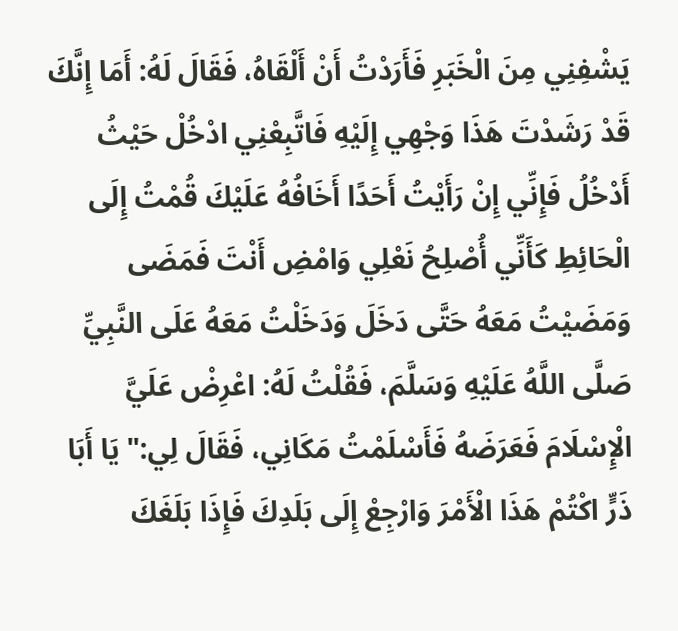يَشْفِنِي مِنَ الْخَبَرِ فَأَرَدْتُ أَنْ أَلْقَاهُ، فَقَالَ لَهُ: أَمَا إِنَّكَ قَدْ رَشَدْتَ هَذَا وَجْهِي إِلَيْهِ فَاتَّبِعْنِي ادْخُلْ حَيْثُ أَدْخُلُ فَإِنِّي إِنْ رَأَيْتُ أَحَدًا أَخَافُهُ عَلَيْكَ قُمْتُ إِلَى الْحَائِطِ كَأَنِّي أُصْلِحُ نَعْلِي وَامْضِ أَنْتَ فَمَضَى وَمَضَيْتُ مَعَهُ حَتَّى دَخَلَ وَدَخَلْتُ مَعَهُ عَلَى النَّبِيِّ صَلَّى اللَّهُ عَلَيْهِ وَسَلَّمَ، فَقُلْتُ لَهُ: اعْرِضْ عَلَيَّ الْإِسْلَامَ فَعَرَضَهُ فَأَسْلَمْتُ مَكَانِي، فَقَالَ لِي:" يَا أَبَا ذَرٍّ اكْتُمْ هَذَا الْأَمْرَ وَارْجِعْ إِلَى بَلَدِكَ فَإِذَا بَلَغَكَ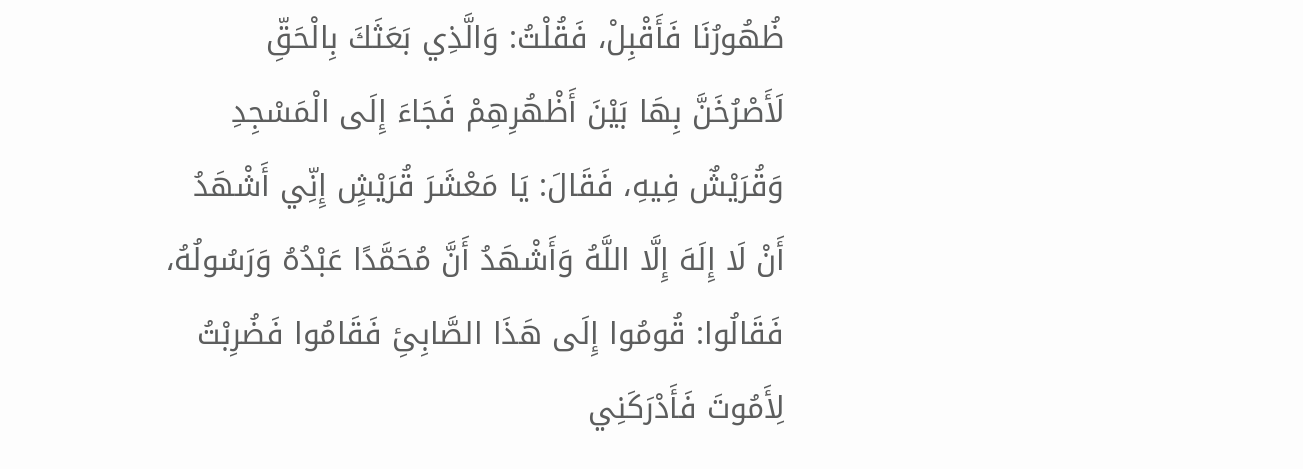ظُهُورُنَا فَأَقْبِلْ، فَقُلْتُ: وَالَّذِي بَعَثَكَ بِالْحَقِّ لَأَصْرُخَنَّ بِهَا بَيْنَ أَظْهُرِهِمْ فَجَاءَ إِلَى الْمَسْجِدِ وَقُرَيْشٌ فِيهِ، فَقَالَ: يَا مَعْشَرَ قُرَيْشٍ إِنِّي أَشْهَدُ أَنْ لَا إِلَهَ إِلَّا اللَّهُ وَأَشْهَدُ أَنَّ مُحَمَّدًا عَبْدُهُ وَرَسُولُهُ، فَقَالُوا: قُومُوا إِلَى هَذَا الصَّابِئِ فَقَامُوا فَضُرِبْتُ لِأَمُوتَ فَأَدْرَكَنِي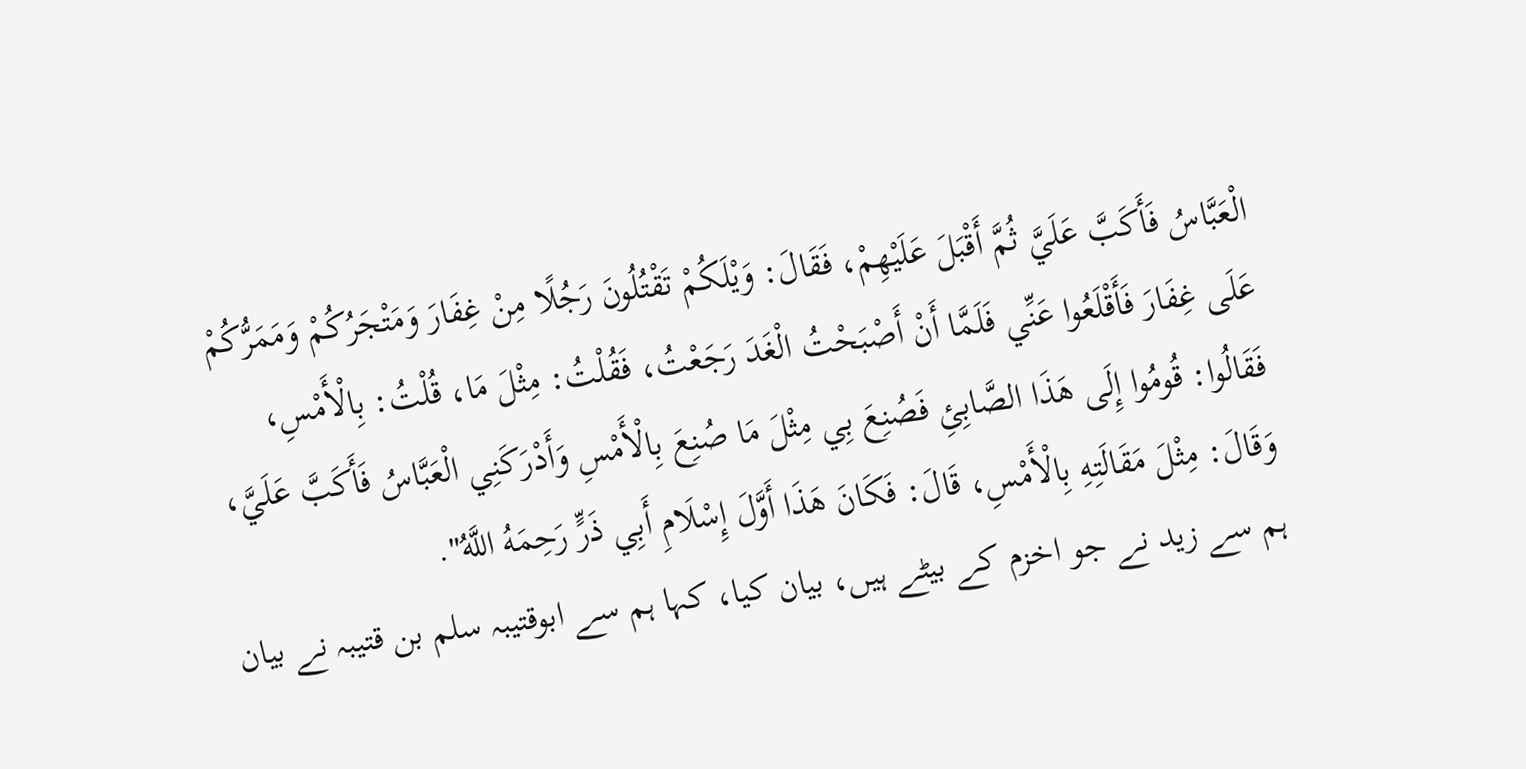الْعَبَّاسُ فَأَكَبَّ عَلَيَّ ثُمَّ أَقْبَلَ عَلَيْهِمْ، فَقَالَ: وَيْلَكُمْ تَقْتُلُونَ رَجُلًا مِنْ غِفَارَ وَمَتْجَرُكُمْ وَمَمَرُّكُمْ عَلَى غِفَارَ فَأَقْلَعُوا عَنِّي فَلَمَّا أَنْ أَصْبَحْتُ الْغَدَ رَجَعْتُ، فَقُلْتُ: مِثْلَ مَا، قُلْتُ: بِالْأَمْسِ، فَقَالُوا: قُومُوا إِلَى هَذَا الصَّابِئِ فَصُنِعَ بِي مِثْلَ مَا صُنِعَ بِالْأَمْسِ وَأَدْرَكَنِي الْعَبَّاسُ فَأَكَبَّ عَلَيَّ، وَقَالَ: مِثْلَ مَقَالَتِهِ بِالْأَمْسِ، قَالَ: فَكَانَ هَذَا أَوَّلَ إِسْلَامِ أَبِي ذَرٍّ رَحِمَهُ اللَّهُ".
ہم سے زید نے جو اخزم کے بیٹے ہیں، بیان کیا، کہا ہم سے ابوقتیبہ سلم بن قتیبہ نے بیان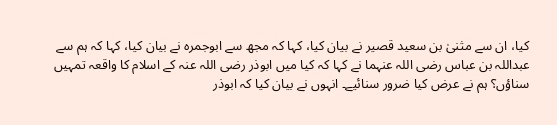کیا، ان سے مثنیٰ بن سعید قصیر نے بیان کیا، کہا کہ مجھ سے ابوجمرہ نے بیان کیا، کہا کہ ہم سے عبداللہ بن عباس رضی اللہ عنہما نے کہا کہ کیا میں ابوذر رضی اللہ عنہ کے اسلام کا واقعہ تمہیں سناؤں؟ ہم نے عرض کیا ضرور سنائیے۔ انہوں نے بیان کیا کہ ابوذر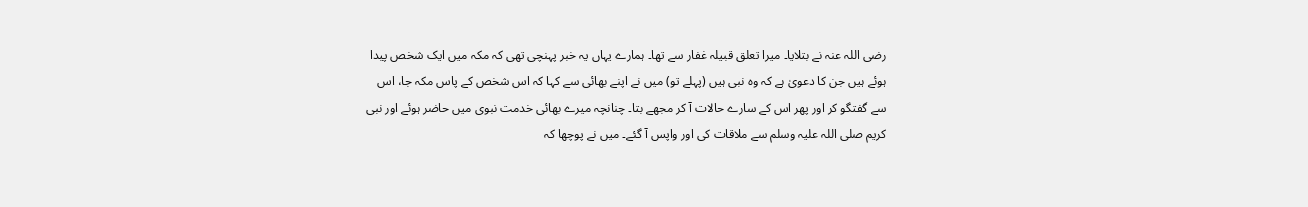رضی اللہ عنہ نے بتلایا۔ میرا تعلق قبیلہ غفار سے تھا۔ ہمارے یہاں یہ خبر پہنچی تھی کہ مکہ میں ایک شخص پیدا ہوئے ہیں جن کا دعویٰ ہے کہ وہ نبی ہیں (پہلے تو) میں نے اپنے بھائی سے کہا کہ اس شخص کے پاس مکہ جا، اس سے گفتگو کر اور پھر اس کے سارے حالات آ کر مجھے بتا۔ چنانچہ میرے بھائی خدمت نبوی میں حاضر ہوئے اور نبی کریم صلی اللہ علیہ وسلم سے ملاقات کی اور واپس آ گئے۔ میں نے پوچھا کہ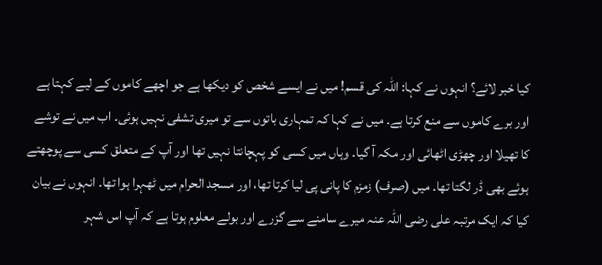کیا خبر لائے؟ انہوں نے کہا: اللہ کی قسم! میں نے ایسے شخص کو دیکھا ہے جو اچھے کاموں کے لیے کہتا ہے اور برے کاموں سے منع کرتا ہے۔ میں نے کہا کہ تمہاری باتوں سے تو میری تشفی نہیں ہوئی۔ اب میں نے توشے کا تھیلا اور چھڑی اٹھائی اور مکہ آ گیا۔ وہاں میں کسی کو پہچانتا نہیں تھا اور آپ کے متعلق کسی سے پوچھتے ہوئے بھی ڈر لگتا تھا۔ میں (صرف) زمزم کا پانی پی لیا کرتا تھا، اور مسجد الحرام میں ٹھہرا ہوا تھا۔ انہوں نے بیان کیا کہ ایک مرتبہ علی رضی اللہ عنہ میرے سامنے سے گزرے اور بولے معلوم ہوتا ہے کہ آپ اس شہر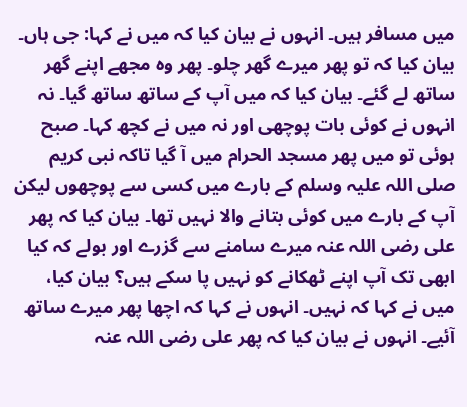میں مسافر ہیں۔ انہوں نے بیان کیا کہ میں نے کہا: جی ہاں۔ بیان کیا کہ تو پھر میرے گھر چلو۔ پھر وہ مجھے اپنے گھر ساتھ لے گئے۔ بیان کیا کہ میں آپ کے ساتھ ساتھ گیا۔ نہ انہوں نے کوئی بات پوچھی اور نہ میں نے کچھ کہا۔ صبح ہوئی تو میں پھر مسجد الحرام میں آ گیا تاکہ نبی کریم صلی اللہ علیہ وسلم کے بارے میں کسی سے پوچھوں لیکن آپ کے بارے میں کوئی بتانے والا نہیں تھا۔ بیان کیا کہ پھر علی رضی اللہ عنہ میرے سامنے سے گزرے اور بولے کہ کیا ابھی تک آپ اپنے ٹھکانے کو نہیں پا سکے ہیں؟ بیان کیا، میں نے کہا کہ نہیں۔ انہوں نے کہا کہ اچھا پھر میرے ساتھ آئیے۔ انہوں نے بیان کیا کہ پھر علی رضی اللہ عنہ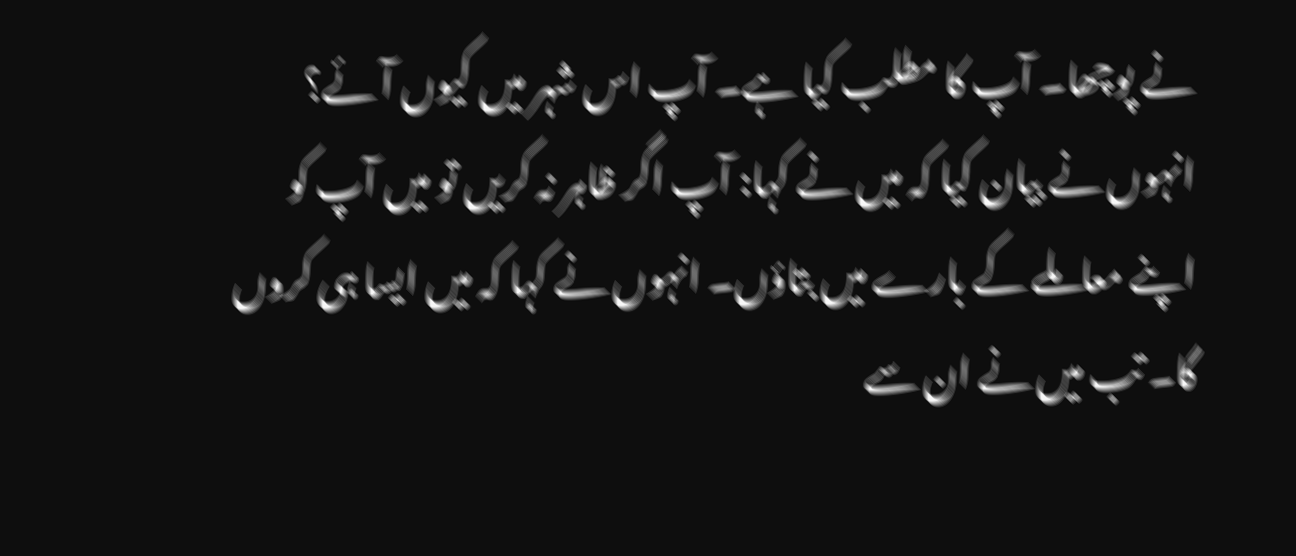نے پوچھا۔ آپ کا مطلب کیا ہے۔ آپ اس شہر میں کیوں آئے؟ انہوں نے بیان کیا کہ میں نے کہا: آپ اگر ظاہر نہ کریں تو میں آپ کو اپنے معاملے کے بارے میں بتاؤں۔ انہوں نے کہا کہ میں ایسا ہی کروں گا۔ تب میں نے ان سے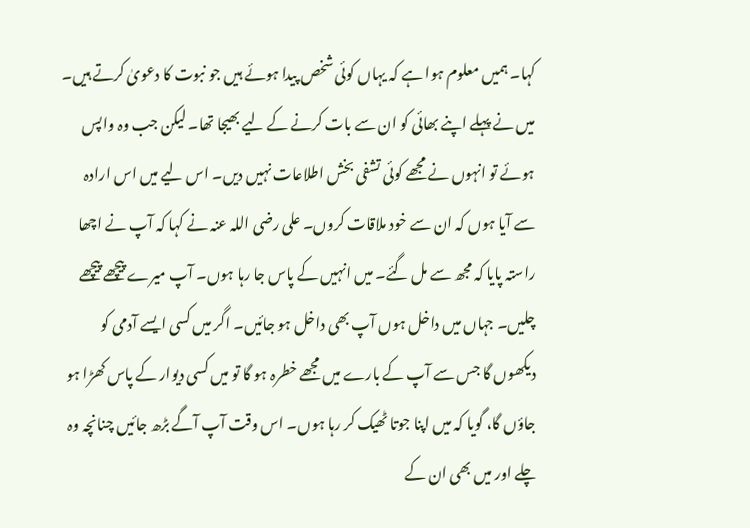کہا۔ ہمیں معلوم ہوا ہے کہ یہاں کوئی شخص پیدا ہوئے ہیں جو نبوت کا دعویٰ کرتے ہیں۔ میں نے پہلے اپنے بھائی کو ان سے بات کرنے کے لیے بھیجا تھا۔ لیکن جب وہ واپس ہوئے تو انہوں نے مجھے کوئی تشفی بخش اطلاعات نہیں دیں۔ اس لیے میں اس ارادہ سے آیا ہوں کہ ان سے خود ملاقات کروں۔ علی رضی اللہ عنہ نے کہا کہ آپ نے اچھا راستہ پایا کہ مجھ سے مل گئے۔ میں انہیں کے پاس جا رہا ہوں۔ آپ میرے پیچھے پیچھے چلیں۔ جہاں میں داخل ہوں آپ بھی داخل ہو جائیں۔ اگر میں کسی ایسے آدمی کو دیکھوں گا جس سے آپ کے بارے میں مجھے خطرہ ہو گا تو میں کسی دیوار کے پاس کھڑا ہو جاؤں گا، گویا کہ میں اپنا جوتا ٹھیک کر رہا ہوں۔ اس وقت آپ آگے بڑھ جائیں چنانچہ وہ چلے اور میں بھی ان کے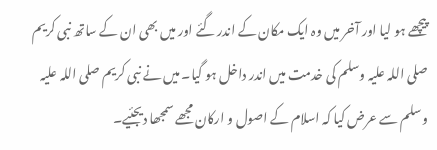پیچھے ہو لیا اور آخر میں وہ ایک مکان کے اندر گئے اور میں بھی ان کے ساتھ نبی کریم صلی اللہ علیہ وسلم کی خدمت میں اندر داخل ہو گیا۔ میں نے نبی کریم صلی اللہ علیہ وسلم سے عرض کیا کہ اسلام کے اصول و ارکان مجھے سمجھا دیجئیے۔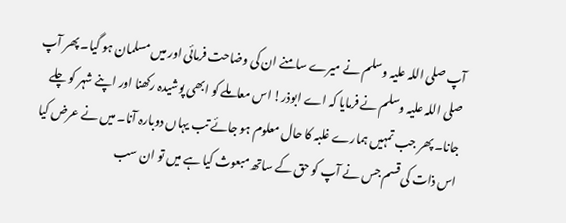آپ صلی اللہ علیہ وسلم نے میرے سامنے ان کی وضاحت فرمائی اور میں مسلمان ہو گیا۔ پھر آپ صلی اللہ علیہ وسلم نے فرمایا کہ اے ابوذر! اس معاملے کو ابھی پوشیدہ رکھنا اور اپنے شہر کو چلے جانا۔ پھر جب تمہیں ہمارے غلبہ کا حال معلوم ہو جائے تب یہاں دوبارہ آنا۔ میں نے عرض کیا اس ذات کی قسم جس نے آپ کو حق کے ساتھ مبعوث کیا ہے میں تو ان سب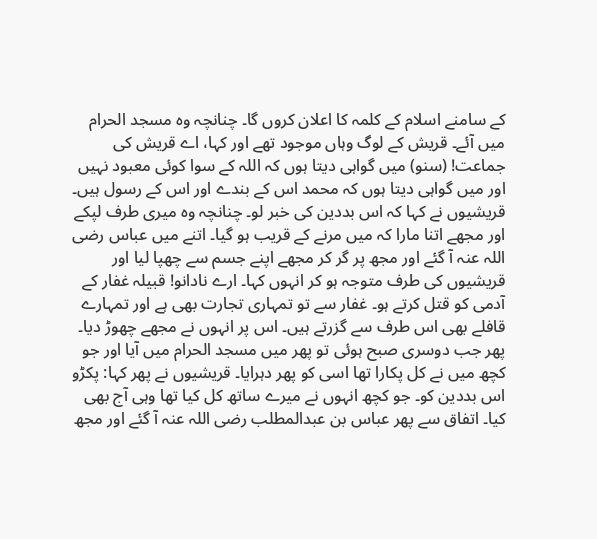کے سامنے اسلام کے کلمہ کا اعلان کروں گا۔ چنانچہ وہ مسجد الحرام میں آئے۔ قریش کے لوگ وہاں موجود تھے اور کہا، اے قریش کی جماعت! (سنو) میں گواہی دیتا ہوں کہ اللہ کے سوا کوئی معبود نہیں اور میں گواہی دیتا ہوں کہ محمد اس کے بندے اور اس کے رسول ہیں۔ قریشیوں نے کہا کہ اس بددین کی خبر لو۔ چنانچہ وہ میری طرف لپکے اور مجھے اتنا مارا کہ میں مرنے کے قریب ہو گیا۔ اتنے میں عباس رضی اللہ عنہ آ گئے اور مجھ پر گر کر مجھے اپنے جسم سے چھپا لیا اور قریشیوں کی طرف متوجہ ہو کر انہوں کہا۔ ارے نادانو! قبیلہ غفار کے آدمی کو قتل کرتے ہو۔ غفار سے تو تمہاری تجارت بھی ہے اور تمہارے قافلے بھی اس طرف سے گزرتے ہیں۔ اس پر انہوں نے مجھے چھوڑ دیا۔ پھر جب دوسری صبح ہوئی تو پھر میں مسجد الحرام میں آیا اور جو کچھ میں نے کل پکارا تھا اسی کو پھر دہرایا۔ قریشیوں نے پھر کہا: پکڑو اس بددین کو۔ جو کچھ انہوں نے میرے ساتھ کل کیا تھا وہی آج بھی کیا۔ اتفاق سے پھر عباس بن عبدالمطلب رضی اللہ عنہ آ گئے اور مجھ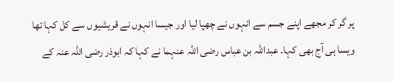پر گر کر مجھے اپنے جسم سے انہوں نے چھپا لیا اور جیسا انہوں نے قریشیوں سے کل کہا تھا ویسا ہی آج بھی کہا۔ عبداللہ بن عباس رضی اللہ عنہما نے کہا کہ ابوذر رضی اللہ عنہ کے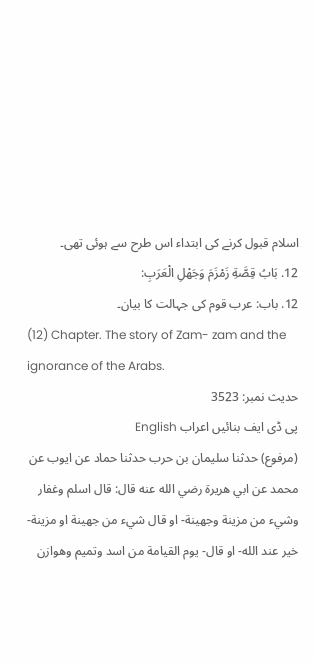اسلام قبول کرنے کی ابتداء اس طرح سے ہوئی تھی۔
12. بَابُ قِصَّةِ زَمْزَمَ وَجَهْلِ الْعَرَبِ:
12. باب: عرب قوم کی جہالت کا بیان۔
(12) Chapter. The story of Zam- zam and the ignorance of the Arabs.
حدیث نمبر: 3523
پی ڈی ایف بنائیں اعراب English
(مرفوع) حدثنا سليمان بن حرب حدثنا حماد عن ايوب عن محمد عن ابي هريرة رضي الله عنه قال: قال اسلم وغفار وشيء من مزينة وجهينة- او قال شيء من جهينة او مزينة- خير عند الله- او قال- يوم القيامة من اسد وتميم وهوازن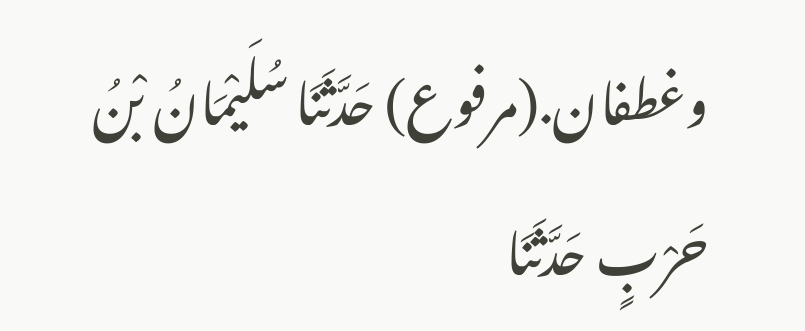وغطفان.(مرفوع) حَدَّثَنَا سُلَيْمَانُ بْنُ حَرْبٍ حَدَّثَنَا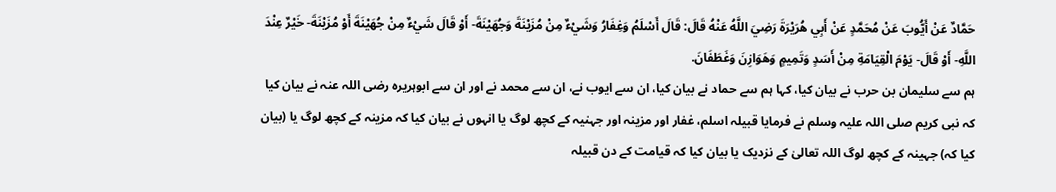حَمَّادٌ عَنْ أَيُّوبَ عَنْ مُحَمَّدٍ عَنْ أَبِي هُرَيْرَةَ رَضِيَ اللَّهُ عَنْهُ قَالَ: قَالَ أَسْلَمُ وَغِفَارُ وَشَيْءٌ مِنْ مُزَيْنَةَ وَجُهَيْنَةَ- أَوْ قَالَ شَيْءٌ مِنْ جُهَيْنَةَ أَوْ مُزَيْنَةَ- خَيْرٌ عِنْدَ اللَّهِ- أَوْ قَالَ- يَوْمَ الْقِيَامَةِ مِنْ أَسَدٍ وَتَمِيمٍ وَهَوَازِنَ وَغَطَفَانَ.
ہم سے سلیمان بن حرب نے بیان کیا، کہا ہم سے حماد نے بیان کیا، ان سے ایوب نے، ان سے محمد نے اور ان سے ابوہریرہ رضی اللہ عنہ نے بیان کیا کہ نبی کریم صلی اللہ علیہ وسلم نے فرمایا قبیلہ اسلم، غفار اور مزینہ اور جہنیہ کے کچھ لوگ یا انہوں نے بیان کیا کہ مزینہ کے کچھ لوگ یا (بیان کیا کہ) جہینہ کے کچھ لوگ اللہ تعالیٰ کے نزدیک یا بیان کیا کہ قیامت کے دن قبیلہ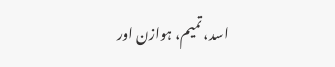اسد، تمیم، ہوازن اور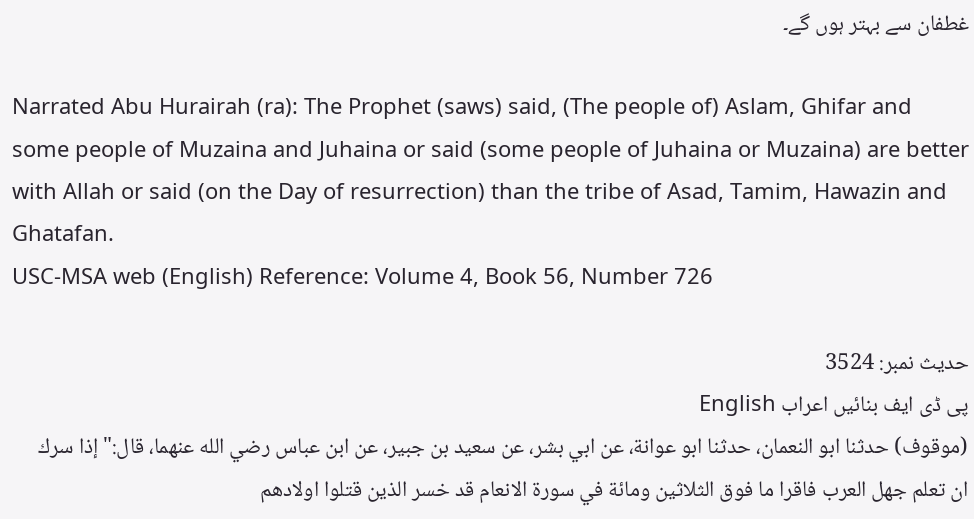غطفان سے بہتر ہوں گے۔

Narrated Abu Hurairah (ra): The Prophet (saws) said, (The people of) Aslam, Ghifar and some people of Muzaina and Juhaina or said (some people of Juhaina or Muzaina) are better with Allah or said (on the Day of resurrection) than the tribe of Asad, Tamim, Hawazin and Ghatafan.
USC-MSA web (English) Reference: Volume 4, Book 56, Number 726

حدیث نمبر: 3524
پی ڈی ایف بنائیں اعراب English
(موقوف) حدثنا ابو النعمان، حدثنا ابو عوانة، عن ابي بشر، عن سعيد بن جبير، عن ابن عباس رضي الله عنهما، قال:" إذا سرك ان تعلم جهل العرب فاقرا ما فوق الثلاثين ومائة في سورة الانعام قد خسر الذين قتلوا اولادهم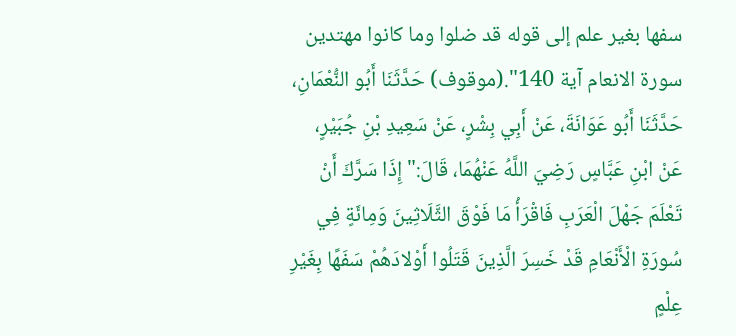سفها بغير علم إلى قوله قد ضلوا وما كانوا مهتدين سورة الانعام آية 140".(موقوف) حَدَّثَنَا أَبُو النُّعْمَانِ، حَدَّثَنَا أَبُو عَوَانَةَ، عَنْ أَبِي بِشْرٍ، عَنْ سَعِيدِ بْنِ جُبَيْرٍ، عَنْ ابْنِ عَبَّاسٍ رَضِيَ اللَّهُ عَنْهُمَا، قَالَ:" إِذَا سَرَّكَ أَنْ تَعْلَمَ جَهْلَ الْعَرَبِ فَاقْرَأْ مَا فَوْقَ الثَّلَاثِينَ وَمِائَةٍ فِي سُورَةِ الْأَنْعَامِ قَدْ خَسِرَ الَّذِينَ قَتَلُوا أَوْلادَهُمْ سَفَهًا بِغَيْرِ عِلْمٍ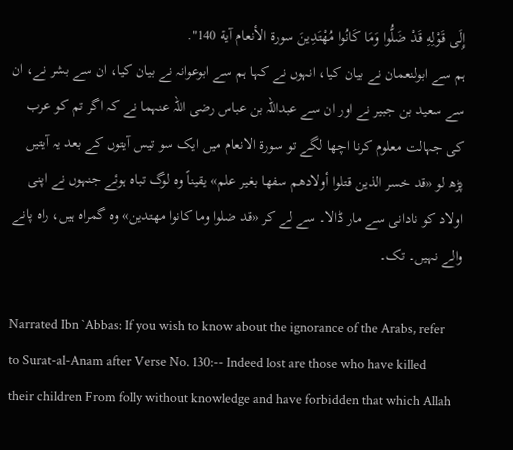إِلَى قَوْلِهِ قَدْ ضَلُّوا وَمَا كَانُوا مُهْتَدِينَ سورة الأنعام آية 140".
ہم سے ابولنعمان نے بیان کیا، انہوں نے کہا ہم سے ابوعوانہ نے بیان کیا، ان سے بشر نے، ان سے سعید بن جبیر نے اور ان سے عبداللہ بن عباس رضی اللہ عنہما نے کہ اگر تم کو عرب کی جہالت معلوم کرنا اچھا لگے تو سورۃ الانعام میں ایک سو تیس آیتوں کے بعد یہ آیتیں پڑھ لو «قد خسر الذين قتلوا أولادهم سفها بغير علم» یقیناً وہ لوگ تباہ ہوئے جنہوں نے اپنی اولاد کو نادانی سے مار ڈالا۔ سے لے کر «قد ضلوا وما كانوا مهتدين» وہ گمراہ ہیں، راہ پانے والے نہیں۔ تک۔

Narrated Ibn `Abbas: If you wish to know about the ignorance of the Arabs, refer to Surat-al-Anam after Verse No. 130:-- Indeed lost are those who have killed their children From folly without knowledge and have forbidden that which Allah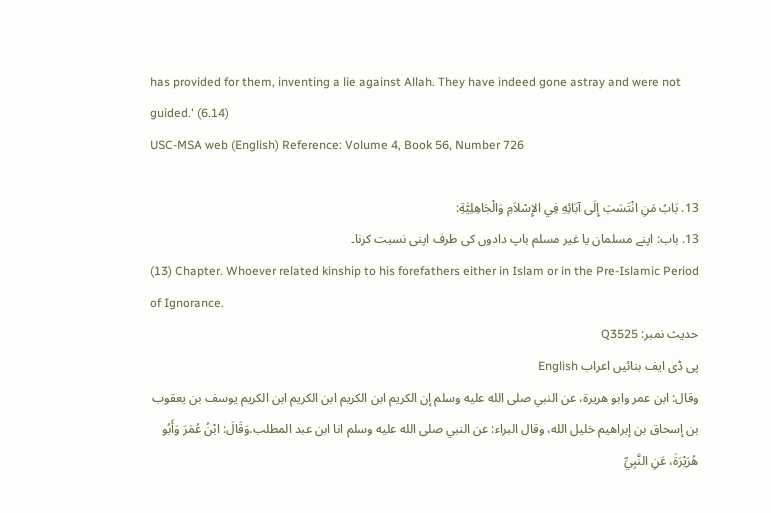has provided for them, inventing a lie against Allah. They have indeed gone astray and were not guided.' (6.14)
USC-MSA web (English) Reference: Volume 4, Book 56, Number 726

13. بَابُ مَنِ انْتَسَبَ إِلَى آبَائِهِ فِي الإِسْلاَمِ وَالْجَاهِلِيَّةِ:
13. باب: اپنے مسلمان یا غیر مسلم باپ دادوں کی طرف اپنی نسبت کرنا۔
(13) Chapter. Whoever related kinship to his forefathers either in Islam or in the Pre-Islamic Period of Ignorance.
حدیث نمبر: Q3525
پی ڈی ایف بنائیں اعراب English
وقال: ابن عمر وابو هريرة، عن النبي صلى الله عليه وسلم إن الكريم ابن الكريم ابن الكريم ابن الكريم يوسف بن يعقوب بن إسحاق بن إبراهيم خليل الله، وقال البراء: عن النبي صلى الله عليه وسلم انا ابن عبد المطلب.وَقَالَ: ابْنُ عُمَرَ وَأَبُو هُرَيْرَةَ، عَنِ النَّبِيِّ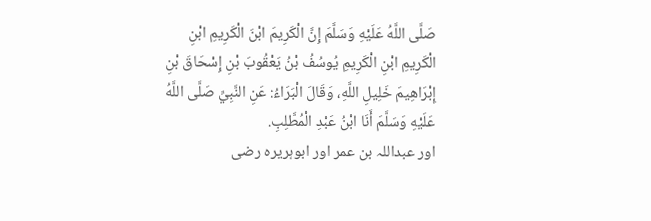صَلَّى اللَّهُ عَلَيْهِ وَسَلَّمَ إِنَّ الْكَرِيمَ ابْنَ الْكَرِيمِ ابْنِ الْكَرِيمِ ابْنِ الْكَرِيمِ يُوسُفُ بْنُ يَعْقُوبَ بْنِ إِسْحَاقَ بْنِ إِبْرَاهِيمَ خَلِيلِ اللَّهِ، وَقَالَ الْبَرَاءُ: عَنِ النَّبِيِّ صَلَّى اللَّهُ عَلَيْهِ وَسَلَّمَ أَنَا ابْنُ عَبْدِ الْمُطَّلِبِ.
اور عبداللہ بن عمر اور ابوہریرہ رضی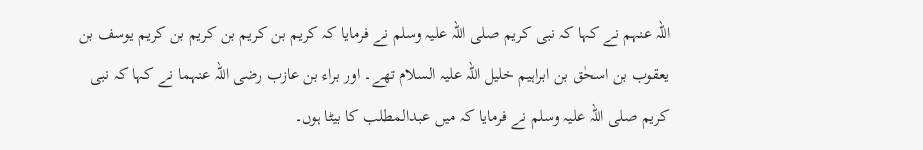اللہ عنہم نے کہا کہ نبی کریم صلی اللہ علیہ وسلم نے فرمایا کہ کریم بن کریم بن کریم بن کریم یوسف بن یعقوب بن اسحٰق بن ابراہیم خلیل اللہ علیہ السلام تھے۔ اور براء بن عازب رضی اللہ عنہما نے کہا کہ نبی کریم صلی اللہ علیہ وسلم نے فرمایا کہ میں عبدالمطلب کا بیٹا ہوں۔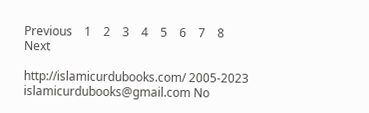Previous    1    2    3    4    5    6    7    8    Next

http://islamicurdubooks.com/ 2005-2023 islamicurdubooks@gmail.com No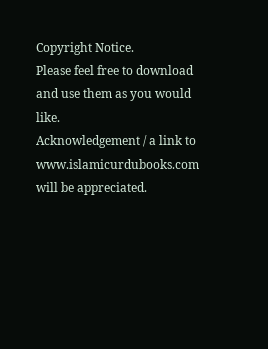Copyright Notice.
Please feel free to download and use them as you would like.
Acknowledgement / a link to www.islamicurdubooks.com will be appreciated.